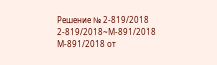Решение № 2-819/2018 2-819/2018~М-891/2018 М-891/2018 от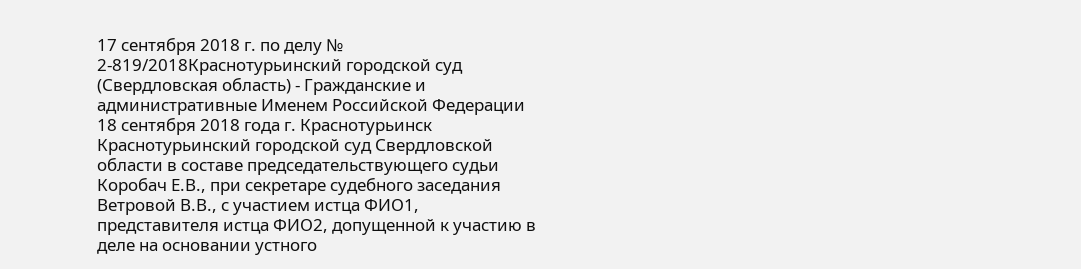17 сентября 2018 г. по делу № 2-819/2018Краснотурьинский городской суд (Свердловская область) - Гражданские и административные Именем Российской Федерации 18 сентября 2018 года г. Краснотурьинск Краснотурьинский городской суд Свердловской области в составе председательствующего судьи Коробач Е.В., при секретаре судебного заседания Ветровой В.В., с участием истца ФИО1, представителя истца ФИО2, допущенной к участию в деле на основании устного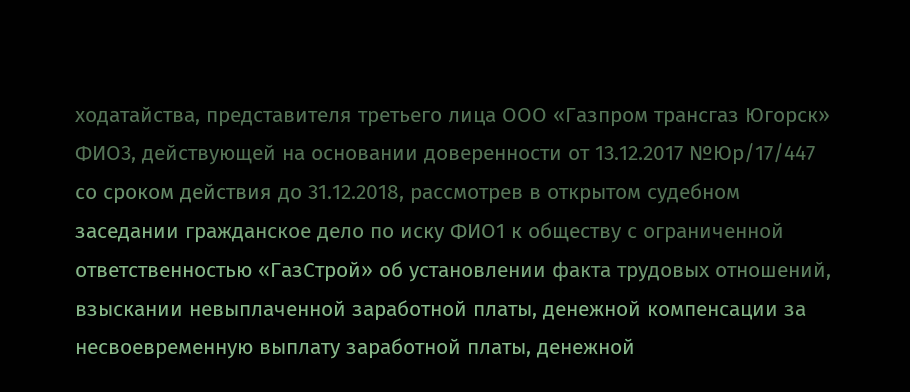ходатайства, представителя третьего лица ООО «Газпром трансгаз Югорск» ФИО3, действующей на основании доверенности от 13.12.2017 №Юр/17/447 со сроком действия до 31.12.2018, рассмотрев в открытом судебном заседании гражданское дело по иску ФИО1 к обществу с ограниченной ответственностью «ГазСтрой» об установлении факта трудовых отношений, взыскании невыплаченной заработной платы, денежной компенсации за несвоевременную выплату заработной платы, денежной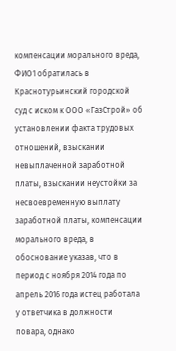компенсации морального вреда, ФИО1 обратилась в Краснотурьинский городской суд с иском к ООО «ГазСтрой» об установлении факта трудовых отношений, взыскании невыплаченной заработной платы, взыскании неустойки за несвоевременную выплату заработной платы, компенсации морального вреда, в обоснование указав, что в период с ноября 2014 года по апрель 2016 года истец работала у ответчика в должности повара, однако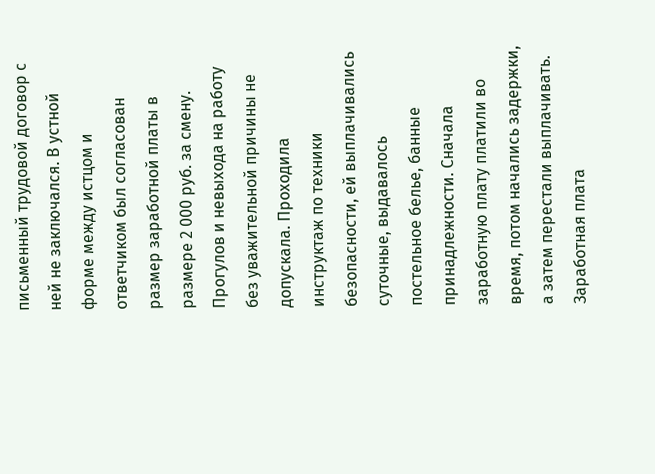письменный трудовой договор с ней не заключался. В устной форме между истцом и ответчиком был согласован размер заработной платы в размере 2 000 руб. за смену. Прогулов и невыхода на работу без уважительной причины не допускала. Проходила инструктаж по техники безопасности, ей выплачивались суточные, выдавалось постельное белье, банные принадлежности. Сначала заработную плату платили во время, потом начались задержки, а затем перестали выплачивать. Заработная плата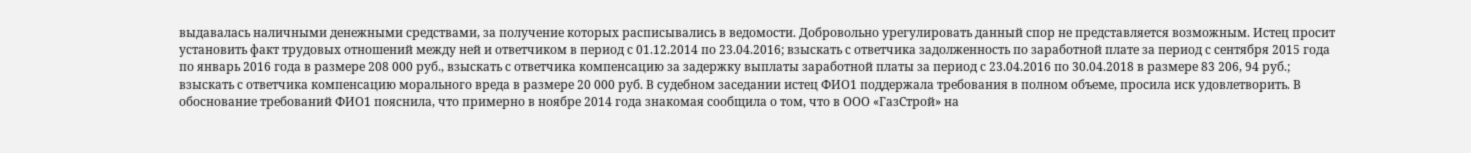выдавалась наличными денежными средствами, за получение которых расписывались в ведомости. Добровольно урегулировать данный спор не представляется возможным. Истец просит установить факт трудовых отношений между ней и ответчиком в период с 01.12.2014 по 23.04.2016; взыскать с ответчика задолженность по заработной плате за период с сентября 2015 года по январь 2016 года в размере 208 000 руб., взыскать с ответчика компенсацию за задержку выплаты заработной платы за период с 23.04.2016 по 30.04.2018 в размере 83 206, 94 руб.; взыскать с ответчика компенсацию морального вреда в размере 20 000 руб. В судебном заседании истец ФИО1 поддержала требования в полном объеме, просила иск удовлетворить. В обоснование требований ФИО1 пояснила, что примерно в ноябре 2014 года знакомая сообщила о том, что в ООО «ГазСтрой» на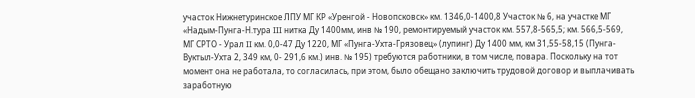участок Нижнетуринское ЛПУ МГ КР «Уренгой - Новопсковск» км. 1346,0-1400,8 Участок № 6, на участке МГ «Надым-Пунга-Н.тура III нитка Ду 1400мм, инв № 190, ремонтируемый участок км. 557,8-565,5; км. 566,5-569, МГ СРТО - Урал II км. 0,0-47 Ду 1220, МГ «Пунга-Ухта-Грязовец» (лупинг) Ду 1400 мм, км 31,55-58,15 (Пунга-Вуктыл-Ухта 2, 349 км, 0- 291,6 км.) инв. № 195) требуются работники, в том числе, повара. Поскольку на тот момент она не работала, то согласилась, при этом, было обещано заключить трудовой договор и выплачивать заработную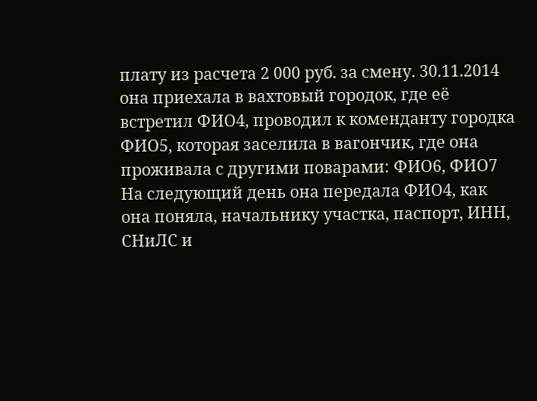плату из расчета 2 000 руб. за смену. 30.11.2014 она приехала в вахтовый городок, где её встретил ФИО4, проводил к коменданту городка ФИО5, которая заселила в вагончик, где она проживала с другими поварами: ФИО6, ФИО7 На следующий день она передала ФИО4, как она поняла, начальнику участка, паспорт, ИНН, СНиЛС и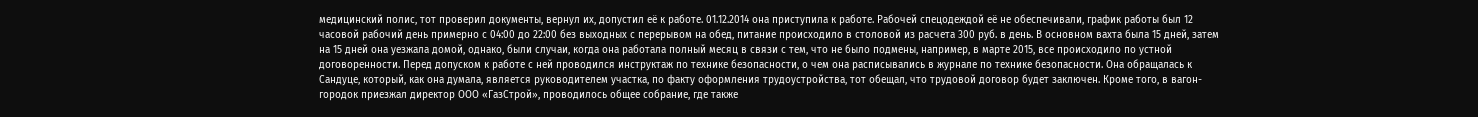медицинский полис, тот проверил документы, вернул их, допустил её к работе. 01.12.2014 она приступила к работе. Рабочей спецодеждой её не обеспечивали, график работы был 12 часовой рабочий день примерно с 04:00 до 22:00 без выходных с перерывом на обед, питание происходило в столовой из расчета 300 руб. в день. В основном вахта была 15 дней, затем на 15 дней она уезжала домой, однако, были случаи, когда она работала полный месяц в связи с тем, что не было подмены, например, в марте 2015, все происходило по устной договоренности. Перед допуском к работе с ней проводился инструктаж по технике безопасности, о чем она расписывались в журнале по технике безопасности. Она обращалась к Сандуце, который, как она думала, является руководителем участка, по факту оформления трудоустройства, тот обещал, что трудовой договор будет заключен. Кроме того, в вагон-городок приезжал директор ООО «ГазСтрой», проводилось общее собрание, где также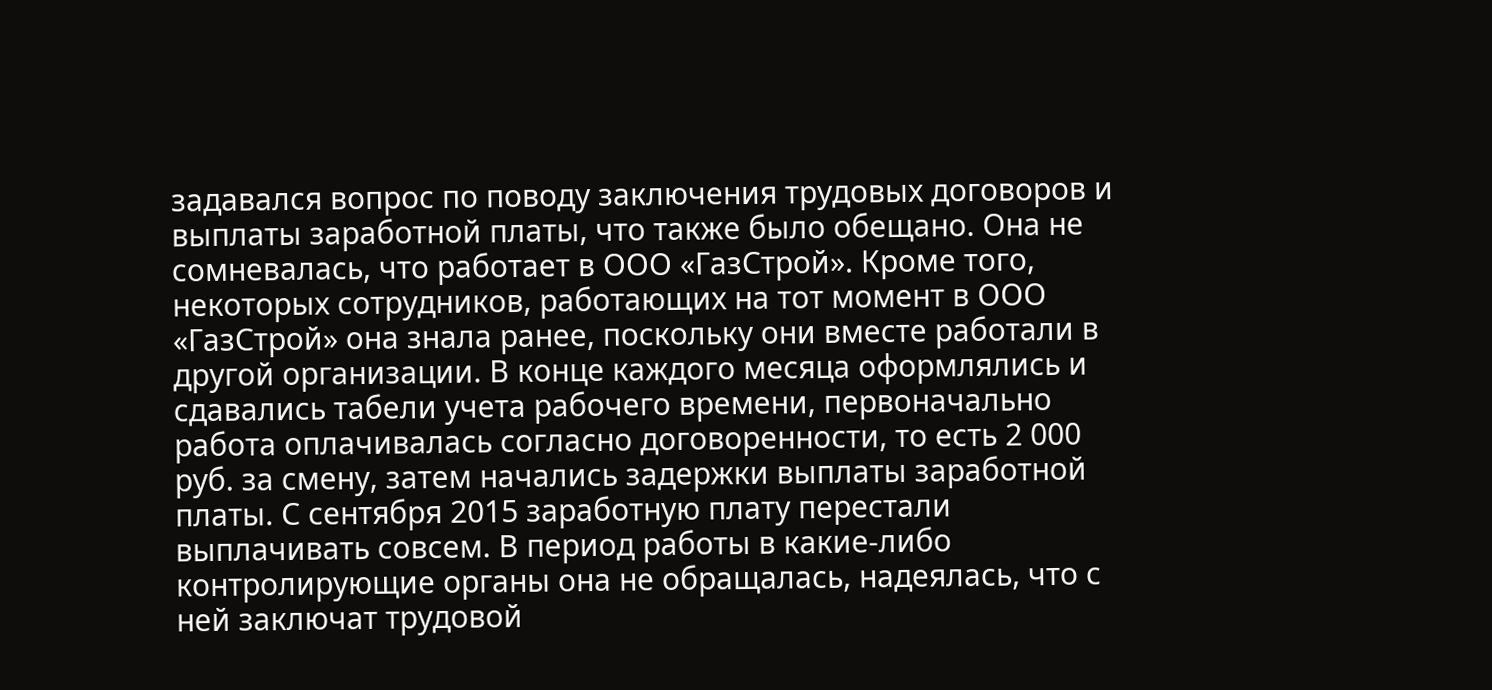задавался вопрос по поводу заключения трудовых договоров и выплаты заработной платы, что также было обещано. Она не сомневалась, что работает в ООО «ГазСтрой». Кроме того, некоторых сотрудников, работающих на тот момент в ООО «ГазСтрой» она знала ранее, поскольку они вместе работали в другой организации. В конце каждого месяца оформлялись и сдавались табели учета рабочего времени, первоначально работа оплачивалась согласно договоренности, то есть 2 000 руб. за смену, затем начались задержки выплаты заработной платы. С сентября 2015 заработную плату перестали выплачивать совсем. В период работы в какие-либо контролирующие органы она не обращалась, надеялась, что с ней заключат трудовой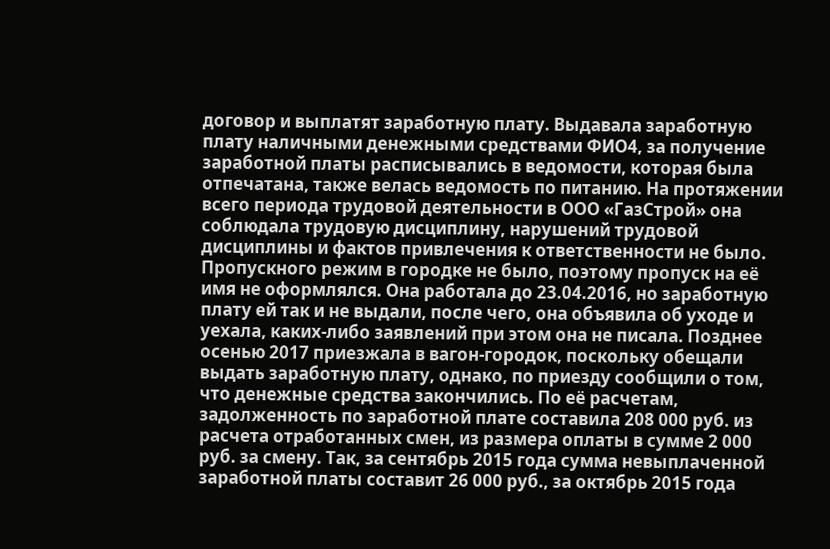договор и выплатят заработную плату. Выдавала заработную плату наличными денежными средствами ФИО4, за получение заработной платы расписывались в ведомости, которая была отпечатана, также велась ведомость по питанию. На протяжении всего периода трудовой деятельности в ООО «ГазСтрой» она соблюдала трудовую дисциплину, нарушений трудовой дисциплины и фактов привлечения к ответственности не было. Пропускного режим в городке не было, поэтому пропуск на её имя не оформлялся. Она работала до 23.04.2016, но заработную плату ей так и не выдали, после чего, она объявила об уходе и уехала, каких-либо заявлений при этом она не писала. Позднее осенью 2017 приезжала в вагон-городок, поскольку обещали выдать заработную плату, однако, по приезду сообщили о том, что денежные средства закончились. По её расчетам, задолженность по заработной плате составила 208 000 руб. из расчета отработанных смен, из размера оплаты в сумме 2 000 руб. за смену. Так, за сентябрь 2015 года сумма невыплаченной заработной платы составит 26 000 руб., за октябрь 2015 года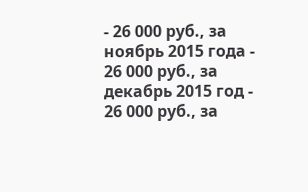- 26 000 руб., за ноябрь 2015 года - 26 000 руб., за декабрь 2015 год - 26 000 руб., за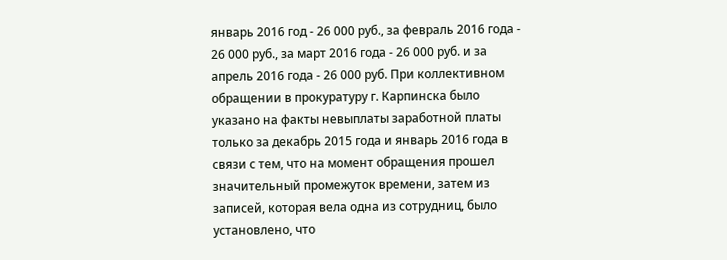январь 2016 год - 26 000 руб., за февраль 2016 года - 26 000 руб., за март 2016 года - 26 000 руб. и за апрель 2016 года - 26 000 руб. При коллективном обращении в прокуратуру г. Карпинска было указано на факты невыплаты заработной платы только за декабрь 2015 года и январь 2016 года в связи с тем, что на момент обращения прошел значительный промежуток времени, затем из записей, которая вела одна из сотрудниц, было установлено, что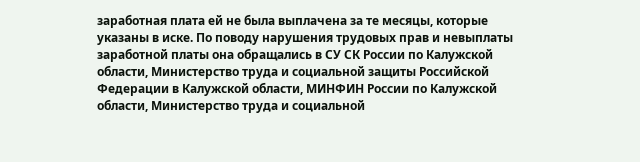заработная плата ей не была выплачена за те месяцы, которые указаны в иске. По поводу нарушения трудовых прав и невыплаты заработной платы она обращались в СУ СК России по Калужской области, Министерство труда и социальной защиты Российской Федерации в Калужской области, МИНФИН России по Калужской области, Министерство труда и социальной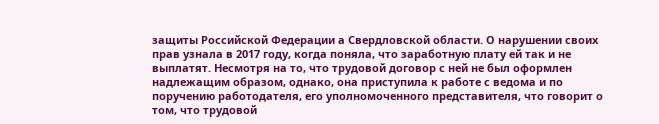защиты Российской Федерации а Свердловской области. О нарушении своих прав узнала в 2017 году, когда поняла, что заработную плату ей так и не выплатят. Несмотря на то, что трудовой договор с ней не был оформлен надлежащим образом, однако, она приступила к работе с ведома и по поручению работодателя, его уполномоченного представителя, что говорит о том, что трудовой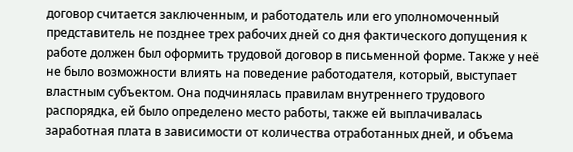договор считается заключенным, и работодатель или его уполномоченный представитель не позднее трех рабочих дней со дня фактического допущения к работе должен был оформить трудовой договор в письменной форме. Также у неё не было возможности влиять на поведение работодателя, который, выступает властным субъектом. Она подчинялась правилам внутреннего трудового распорядка, ей было определено место работы, также ей выплачивалась заработная плата в зависимости от количества отработанных дней, и объема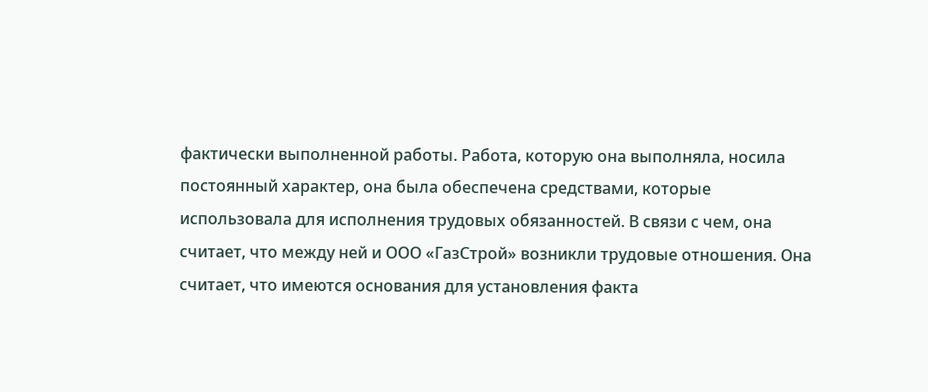фактически выполненной работы. Работа, которую она выполняла, носила постоянный характер, она была обеспечена средствами, которые использовала для исполнения трудовых обязанностей. В связи с чем, она считает, что между ней и ООО «ГазСтрой» возникли трудовые отношения. Она считает, что имеются основания для установления факта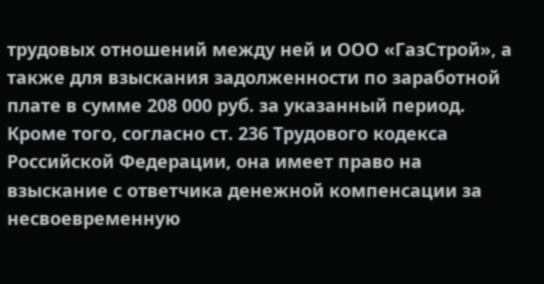трудовых отношений между ней и ООО «ГазСтрой», а также для взыскания задолженности по заработной плате в сумме 208 000 руб. за указанный период. Кроме того, согласно ст. 236 Трудового кодекса Российской Федерации, она имеет право на взыскание с ответчика денежной компенсации за несвоевременную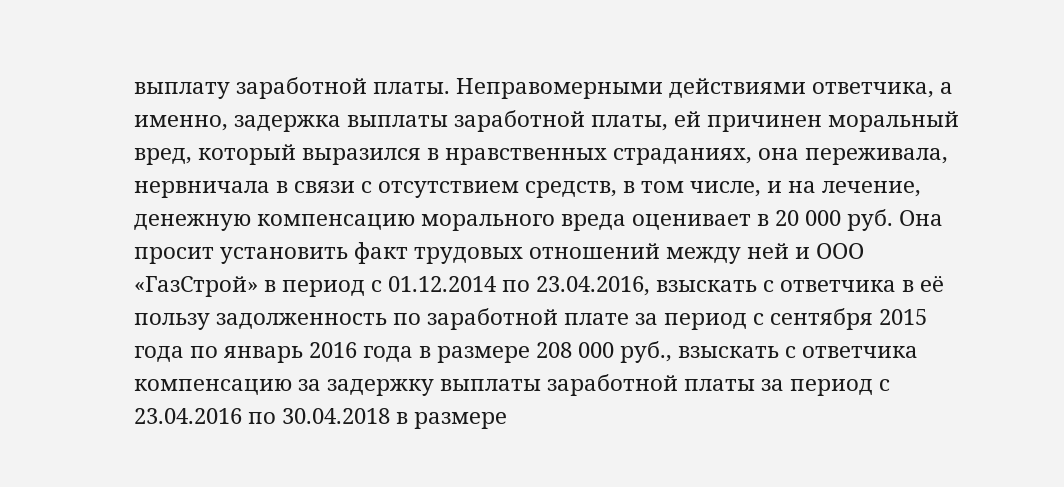выплату заработной платы. Неправомерными действиями ответчика, а именно, задержка выплаты заработной платы, ей причинен моральный вред, который выразился в нравственных страданиях, она переживала, нервничала в связи с отсутствием средств, в том числе, и на лечение, денежную компенсацию морального вреда оценивает в 20 000 руб. Она просит установить факт трудовых отношений между ней и ООО «ГазСтрой» в период с 01.12.2014 по 23.04.2016, взыскать с ответчика в её пользу задолженность по заработной плате за период с сентября 2015 года по январь 2016 года в размере 208 000 руб., взыскать с ответчика компенсацию за задержку выплаты заработной платы за период с 23.04.2016 по 30.04.2018 в размере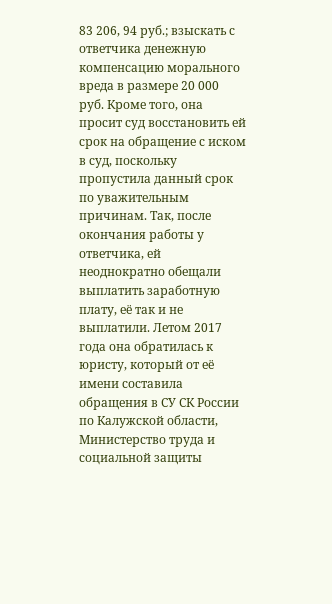83 206, 94 руб.; взыскать с ответчика денежную компенсацию морального вреда в размере 20 000 руб. Кроме того, она просит суд восстановить ей срок на обращение с иском в суд, поскольку пропустила данный срок по уважительным причинам. Так, после окончания работы у ответчика, ей неоднократно обещали выплатить заработную плату, её так и не выплатили. Летом 2017 года она обратилась к юристу, который от её имени составила обращения в СУ СК России по Калужской области, Министерство труда и социальной защиты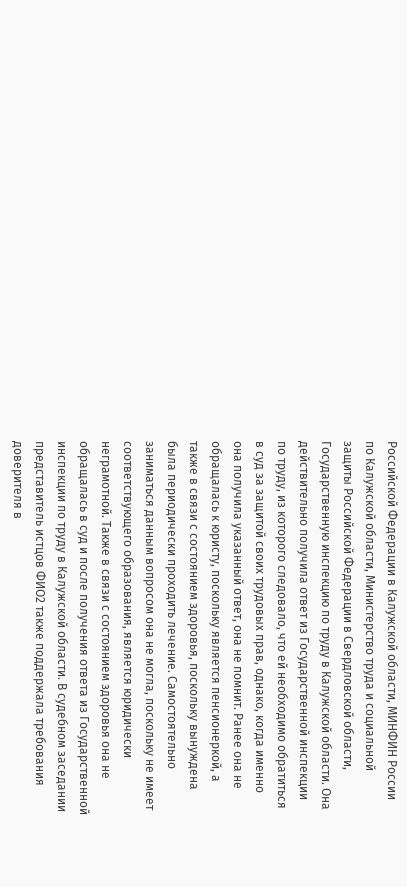Российской Федерации в Калужской области, МИНФИН России по Калужской области, Министерство труда и социальной защиты Российской Федерации в Свердловской области, Государственную инспекцию по труду в Калужской области. Она действительно получила ответ из Государственной инспекции по труду, из которого следовало, что ей необходимо обратиться в суд за защитой своих трудовых прав, однако, когда именно она получила указанный ответ, она не помнит. Ранее она не обращалась к юристу, поскольку является пенсионеркой, а также в связи с состоянием здоровья, поскольку вынуждена была периодически проходить лечение. Самостоятельно заниматься данным вопросом она не могла, поскольку не имеет соответствующего образования, является юридически неграмотной. Также в связи с состоянием здоровья она не обращалась в суд и после получения ответа из Государственной инспекции по труду в Калужской области. В судебном заседании представитель истцов ФИО2 также поддержала требования доверителя в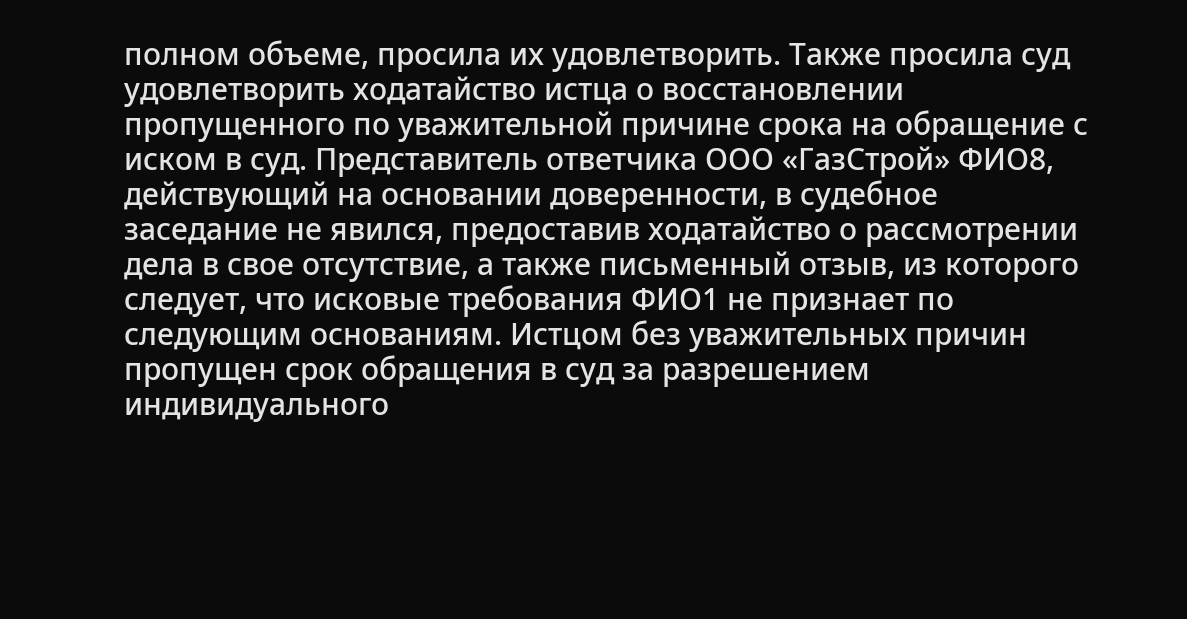полном объеме, просила их удовлетворить. Также просила суд удовлетворить ходатайство истца о восстановлении пропущенного по уважительной причине срока на обращение с иском в суд. Представитель ответчика ООО «ГазСтрой» ФИО8, действующий на основании доверенности, в судебное заседание не явился, предоставив ходатайство о рассмотрении дела в свое отсутствие, а также письменный отзыв, из которого следует, что исковые требования ФИО1 не признает по следующим основаниям. Истцом без уважительных причин пропущен срок обращения в суд за разрешением индивидуального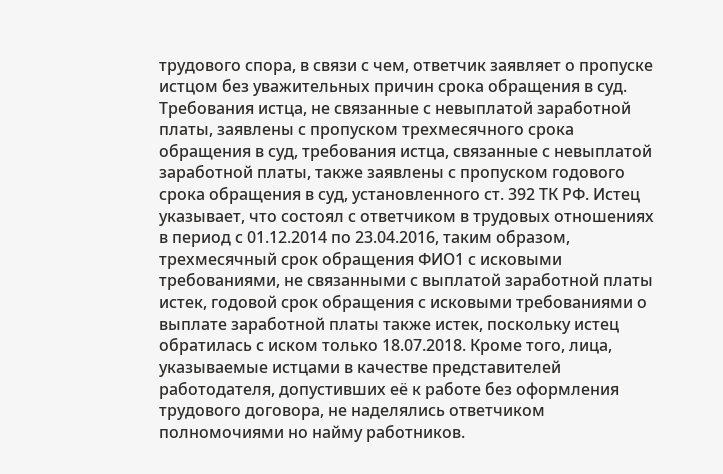трудового спора, в связи с чем, ответчик заявляет о пропуске истцом без уважительных причин срока обращения в суд. Требования истца, не связанные с невыплатой заработной платы, заявлены с пропуском трехмесячного срока обращения в суд, требования истца, связанные с невыплатой заработной платы, также заявлены с пропуском годового срока обращения в суд, установленного ст. 392 ТК РФ. Истец указывает, что состоял с ответчиком в трудовых отношениях в период с 01.12.2014 по 23.04.2016, таким образом, трехмесячный срок обращения ФИО1 с исковыми требованиями, не связанными с выплатой заработной платы истек, годовой срок обращения с исковыми требованиями о выплате заработной платы также истек, поскольку истец обратилась с иском только 18.07.2018. Кроме того, лица, указываемые истцами в качестве представителей работодателя, допустивших её к работе без оформления трудового договора, не наделялись ответчиком полномочиями но найму работников.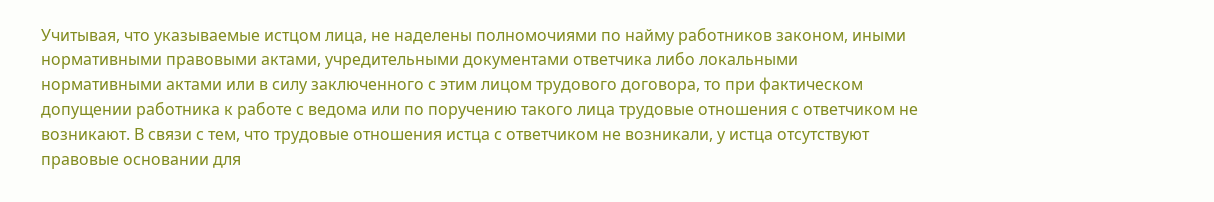Учитывая, что указываемые истцом лица, не наделены полномочиями по найму работников законом, иными нормативными правовыми актами, учредительными документами ответчика либо локальными нормативными актами или в силу заключенного с этим лицом трудового договора, то при фактическом допущении работника к работе с ведома или по поручению такого лица трудовые отношения с ответчиком не возникают. В связи с тем, что трудовые отношения истца с ответчиком не возникали, у истца отсутствуют правовые основании для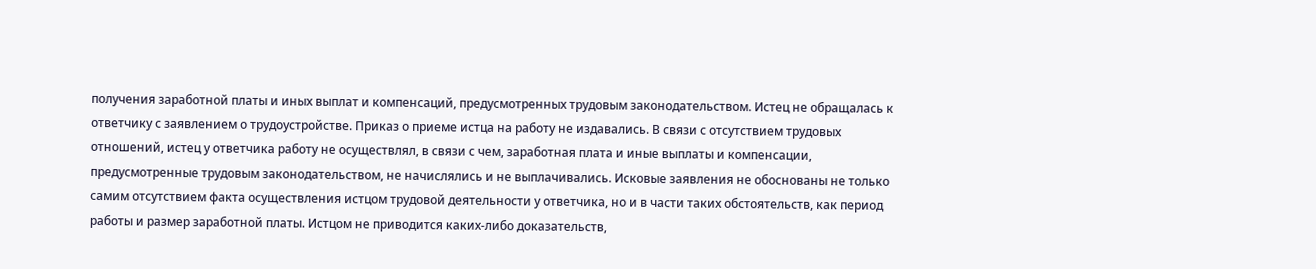получения заработной платы и иных выплат и компенсаций, предусмотренных трудовым законодательством. Истец не обращалась к ответчику с заявлением о трудоустройстве. Приказ о приеме истца на работу не издавались. В связи с отсутствием трудовых отношений, истец у ответчика работу не осуществлял, в связи с чем, заработная плата и иные выплаты и компенсации, предусмотренные трудовым законодательством, не начислялись и не выплачивались. Исковые заявления не обоснованы не только самим отсутствием факта осуществления истцом трудовой деятельности у ответчика, но и в части таких обстоятельств, как период работы и размер заработной платы. Истцом не приводится каких-либо доказательств,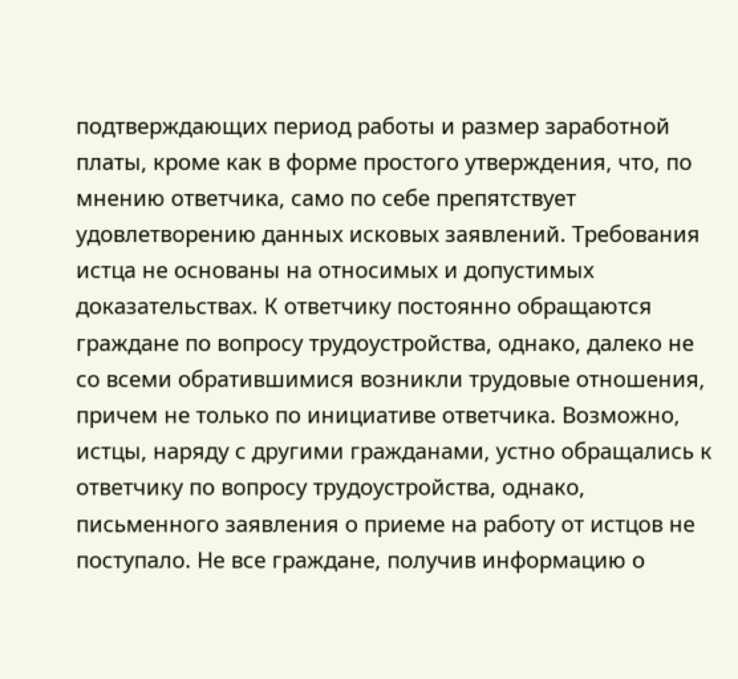подтверждающих период работы и размер заработной платы, кроме как в форме простого утверждения, что, по мнению ответчика, само по себе препятствует удовлетворению данных исковых заявлений. Требования истца не основаны на относимых и допустимых доказательствах. К ответчику постоянно обращаются граждане по вопросу трудоустройства, однако, далеко не со всеми обратившимися возникли трудовые отношения, причем не только по инициативе ответчика. Возможно, истцы, наряду с другими гражданами, устно обращались к ответчику по вопросу трудоустройства, однако, письменного заявления о приеме на работу от истцов не поступало. Не все граждане, получив информацию о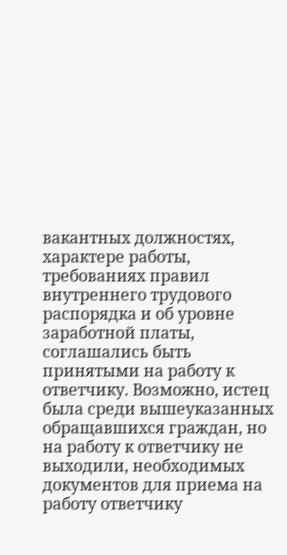вакантных должностях, характере работы, требованиях правил внутреннего трудового распорядка и об уровне заработной платы, соглашались быть принятыми на работу к ответчику. Возможно, истец была среди вышеуказанных обращавшихся граждан, но на работу к ответчику не выходили, необходимых документов для приема на работу ответчику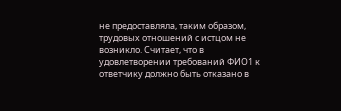не предоставляла, таким образом, трудовых отношений с истцом не возникло. Считает, что в удовлетворении требований ФИО1 к ответчику должно быть отказано в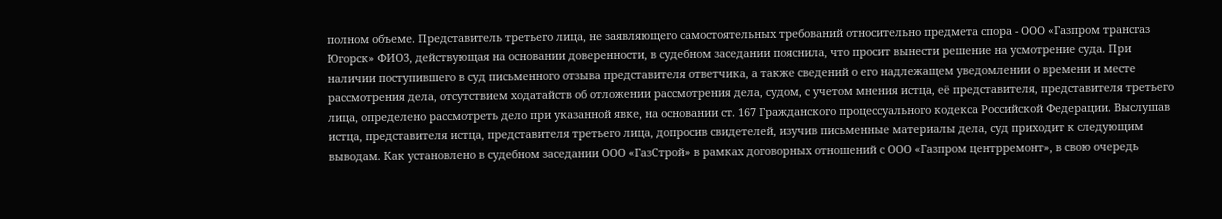полном объеме. Представитель третьего лица, не заявляющего самостоятельных требований относительно предмета спора - ООО «Газпром трансгаз Югорск» ФИО3, действующая на основании доверенности, в судебном заседании пояснила, что просит вынести решение на усмотрение суда. При наличии поступившего в суд письменного отзыва представителя ответчика, а также сведений о его надлежащем уведомлении о времени и месте рассмотрения дела, отсутствием ходатайств об отложении рассмотрения дела, судом, с учетом мнения истца, её представителя, представителя третьего лица, определено рассмотреть дело при указанной явке, на основании ст. 167 Гражданского процессуального кодекса Российской Федерации. Выслушав истца, представителя истца, представителя третьего лица, допросив свидетелей, изучив письменные материалы дела, суд приходит к следующим выводам. Как установлено в судебном заседании ООО «ГазСтрой» в рамках договорных отношений с ООО «Газпром центрремонт», в свою очередь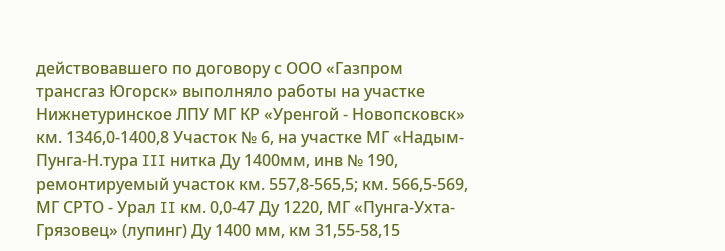действовавшего по договору с ООО «Газпром трансгаз Югорск» выполняло работы на участке Нижнетуринское ЛПУ МГ КР «Уренгой - Новопсковск» км. 1346,0-1400,8 Участок № 6, на участке МГ «Надым-Пунга-Н.тура III нитка Ду 1400мм, инв № 190, ремонтируемый участок км. 557,8-565,5; км. 566,5-569, МГ СРТО - Урал II км. 0,0-47 Ду 1220, МГ «Пунга-Ухта-Грязовец» (лупинг) Ду 1400 мм, км 31,55-58,15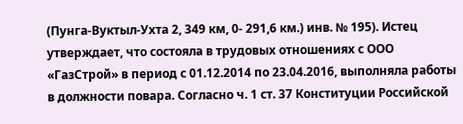(Пунга-Вуктыл-Ухта 2, 349 км, 0- 291,6 км.) инв. № 195). Истец утверждает, что состояла в трудовых отношениях с ООО «ГазСтрой» в период с 01.12.2014 по 23.04.2016, выполняла работы в должности повара. Согласно ч. 1 ст. 37 Конституции Российской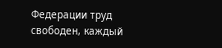Федерации труд свободен, каждый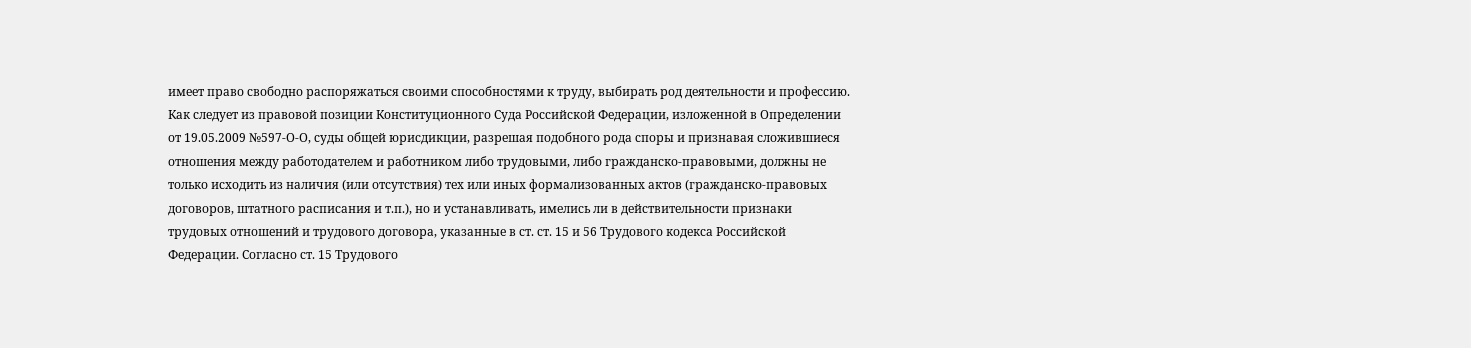имеет право свободно распоряжаться своими способностями к труду, выбирать род деятельности и профессию. Как следует из правовой позиции Конституционного Суда Российской Федерации, изложенной в Определении от 19.05.2009 №597-О-О, суды общей юрисдикции, разрешая подобного рода споры и признавая сложившиеся отношения между работодателем и работником либо трудовыми, либо гражданско-правовыми, должны не только исходить из наличия (или отсутствия) тех или иных формализованных актов (гражданско-правовых договоров, штатного расписания и т.п.), но и устанавливать, имелись ли в действительности признаки трудовых отношений и трудового договора, указанные в ст. ст. 15 и 56 Трудового кодекса Российской Федерации. Согласно ст. 15 Трудового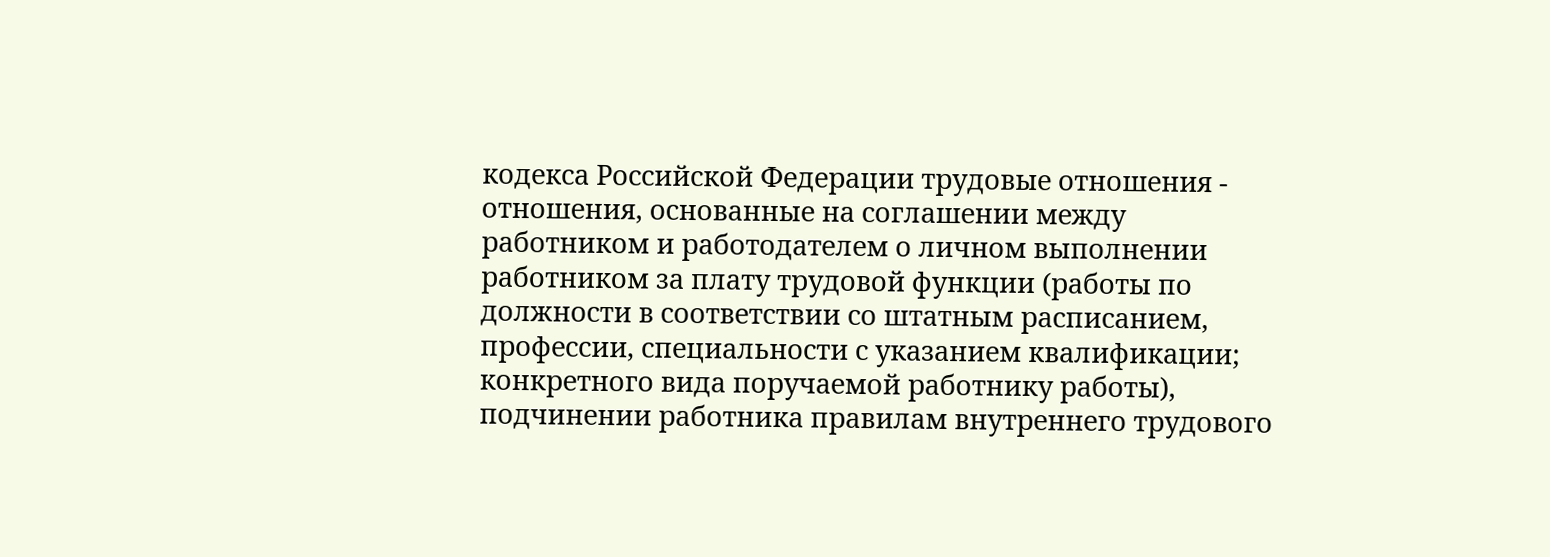кодекса Российской Федерации трудовые отношения - отношения, основанные на соглашении между работником и работодателем о личном выполнении работником за плату трудовой функции (работы по должности в соответствии со штатным расписанием, профессии, специальности с указанием квалификации; конкретного вида поручаемой работнику работы), подчинении работника правилам внутреннего трудового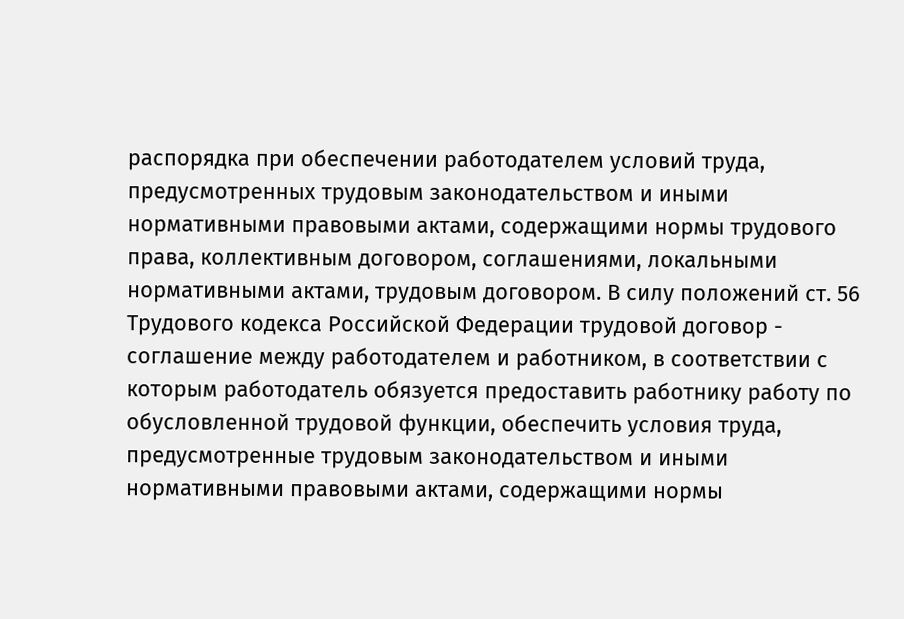распорядка при обеспечении работодателем условий труда, предусмотренных трудовым законодательством и иными нормативными правовыми актами, содержащими нормы трудового права, коллективным договором, соглашениями, локальными нормативными актами, трудовым договором. В силу положений ст. 56 Трудового кодекса Российской Федерации трудовой договор - соглашение между работодателем и работником, в соответствии с которым работодатель обязуется предоставить работнику работу по обусловленной трудовой функции, обеспечить условия труда, предусмотренные трудовым законодательством и иными нормативными правовыми актами, содержащими нормы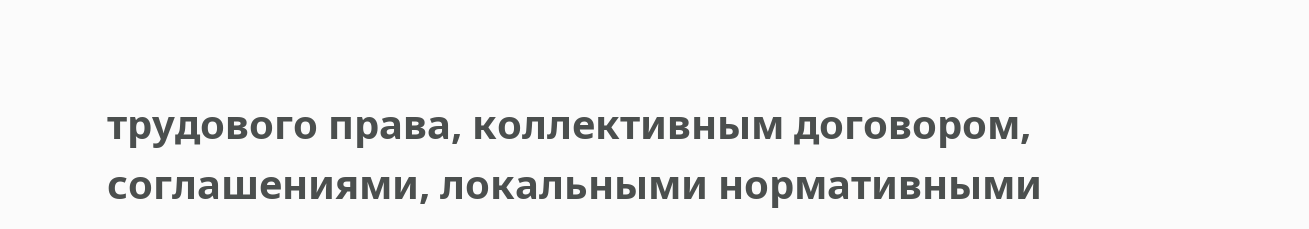трудового права, коллективным договором, соглашениями, локальными нормативными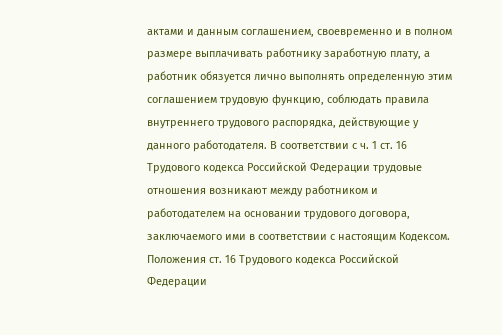актами и данным соглашением, своевременно и в полном размере выплачивать работнику заработную плату, а работник обязуется лично выполнять определенную этим соглашением трудовую функцию, соблюдать правила внутреннего трудового распорядка, действующие у данного работодателя. В соответствии с ч. 1 ст. 16 Трудового кодекса Российской Федерации трудовые отношения возникают между работником и работодателем на основании трудового договора, заключаемого ими в соответствии с настоящим Кодексом. Положения ст. 16 Трудового кодекса Российской Федерации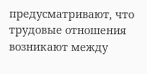предусматривают, что трудовые отношения возникают между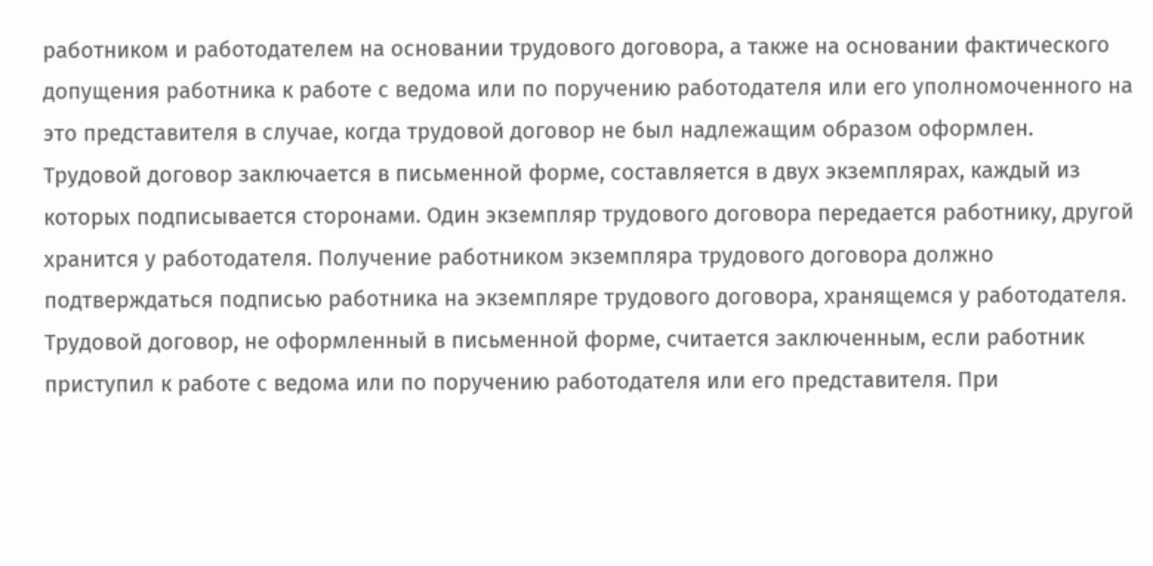работником и работодателем на основании трудового договора, а также на основании фактического допущения работника к работе с ведома или по поручению работодателя или его уполномоченного на это представителя в случае, когда трудовой договор не был надлежащим образом оформлен. Трудовой договор заключается в письменной форме, составляется в двух экземплярах, каждый из которых подписывается сторонами. Один экземпляр трудового договора передается работнику, другой хранится у работодателя. Получение работником экземпляра трудового договора должно подтверждаться подписью работника на экземпляре трудового договора, хранящемся у работодателя. Трудовой договор, не оформленный в письменной форме, считается заключенным, если работник приступил к работе с ведома или по поручению работодателя или его представителя. При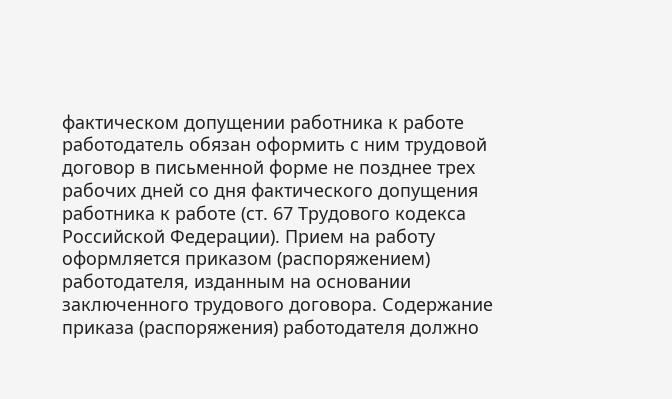фактическом допущении работника к работе работодатель обязан оформить с ним трудовой договор в письменной форме не позднее трех рабочих дней со дня фактического допущения работника к работе (ст. 67 Трудового кодекса Российской Федерации). Прием на работу оформляется приказом (распоряжением) работодателя, изданным на основании заключенного трудового договора. Содержание приказа (распоряжения) работодателя должно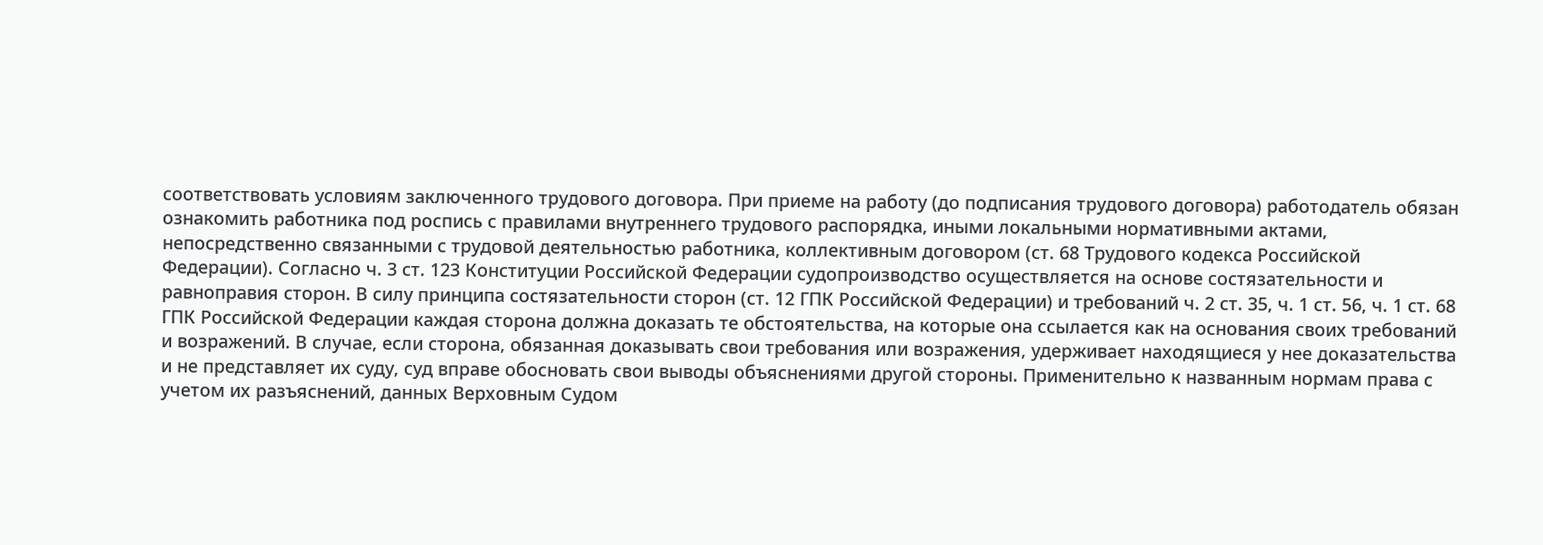соответствовать условиям заключенного трудового договора. При приеме на работу (до подписания трудового договора) работодатель обязан ознакомить работника под роспись с правилами внутреннего трудового распорядка, иными локальными нормативными актами, непосредственно связанными с трудовой деятельностью работника, коллективным договором (ст. 68 Трудового кодекса Российской Федерации). Согласно ч. 3 ст. 123 Конституции Российской Федерации судопроизводство осуществляется на основе состязательности и равноправия сторон. В силу принципа состязательности сторон (ст. 12 ГПК Российской Федерации) и требований ч. 2 ст. 35, ч. 1 ст. 56, ч. 1 ст. 68 ГПК Российской Федерации каждая сторона должна доказать те обстоятельства, на которые она ссылается как на основания своих требований и возражений. В случае, если сторона, обязанная доказывать свои требования или возражения, удерживает находящиеся у нее доказательства и не представляет их суду, суд вправе обосновать свои выводы объяснениями другой стороны. Применительно к названным нормам права с учетом их разъяснений, данных Верховным Судом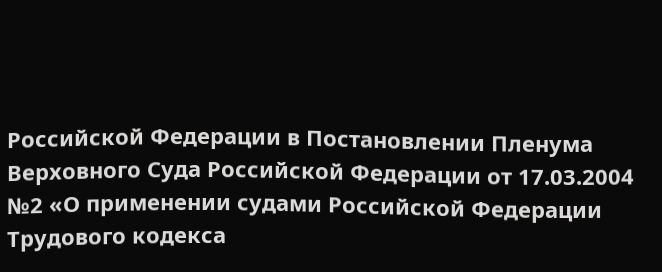Российской Федерации в Постановлении Пленума Верховного Суда Российской Федерации от 17.03.2004 №2 «О применении судами Российской Федерации Трудового кодекса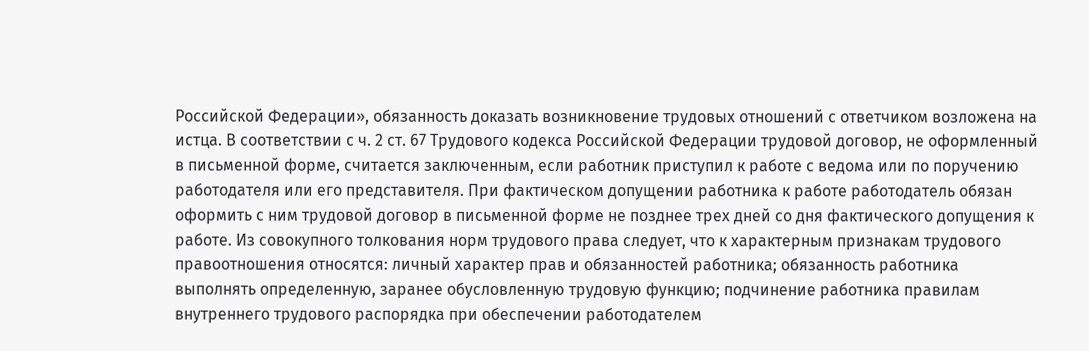Российской Федерации», обязанность доказать возникновение трудовых отношений с ответчиком возложена на истца. В соответствии с ч. 2 ст. 67 Трудового кодекса Российской Федерации трудовой договор, не оформленный в письменной форме, считается заключенным, если работник приступил к работе с ведома или по поручению работодателя или его представителя. При фактическом допущении работника к работе работодатель обязан оформить с ним трудовой договор в письменной форме не позднее трех дней со дня фактического допущения к работе. Из совокупного толкования норм трудового права следует, что к характерным признакам трудового правоотношения относятся: личный характер прав и обязанностей работника; обязанность работника выполнять определенную, заранее обусловленную трудовую функцию; подчинение работника правилам внутреннего трудового распорядка при обеспечении работодателем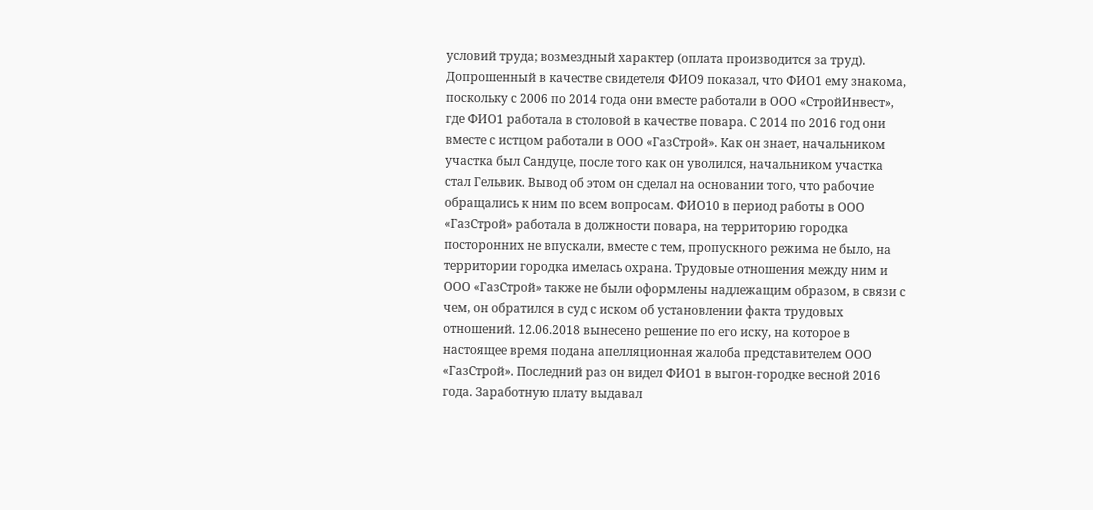условий труда; возмездный характер (оплата производится за труд). Допрошенный в качестве свидетеля ФИО9 показал, что ФИО1 ему знакома, поскольку с 2006 по 2014 года они вместе работали в ООО «СтройИнвест», где ФИО1 работала в столовой в качестве повара. С 2014 по 2016 год они вместе с истцом работали в ООО «ГазСтрой». Как он знает, начальником участка был Сандуце, после того как он уволился, начальником участка стал Гельвик. Вывод об этом он сделал на основании того, что рабочие обращались к ним по всем вопросам. ФИО10 в период работы в ООО «ГазСтрой» работала в должности повара, на территорию городка посторонних не впускали, вместе с тем, пропускного режима не было, на территории городка имелась охрана. Трудовые отношения между ним и ООО «ГазСтрой» также не были оформлены надлежащим образом, в связи с чем, он обратился в суд с иском об установлении факта трудовых отношений. 12.06.2018 вынесено решение по его иску, на которое в настоящее время подана апелляционная жалоба представителем ООО «ГазСтрой». Последний раз он видел ФИО1 в выгон-городке весной 2016 года. Заработную плату выдавал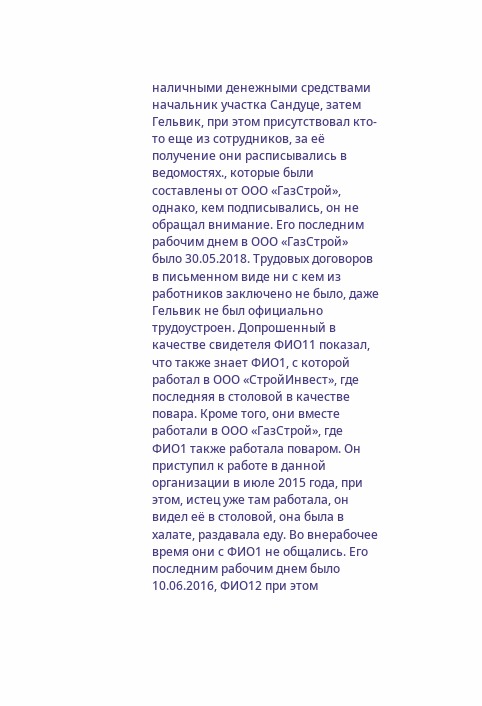наличными денежными средствами начальник участка Сандуце, затем Гельвик, при этом присутствовал кто-то еще из сотрудников, за её получение они расписывались в ведомостях., которые были составлены от ООО «ГазСтрой», однако, кем подписывались, он не обращал внимание. Его последним рабочим днем в ООО «ГазСтрой» было 30.05.2018. Трудовых договоров в письменном виде ни с кем из работников заключено не было, даже Гельвик не был официально трудоустроен. Допрошенный в качестве свидетеля ФИО11 показал, что также знает ФИО1, с которой работал в ООО «СтройИнвест», где последняя в столовой в качестве повара. Кроме того, они вместе работали в ООО «ГазСтрой», где ФИО1 также работала поваром. Он приступил к работе в данной организации в июле 2015 года, при этом, истец уже там работала, он видел её в столовой, она была в халате, раздавала еду. Во внерабочее время они с ФИО1 не общались. Его последним рабочим днем было 10.06.2016, ФИО12 при этом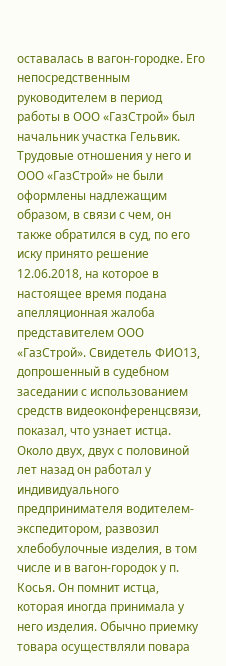оставалась в вагон-городке. Его непосредственным руководителем в период работы в ООО «ГазСтрой» был начальник участка Гельвик. Трудовые отношения у него и ООО «ГазСтрой» не были оформлены надлежащим образом, в связи с чем, он также обратился в суд, по его иску принято решение 12.06.2018, на которое в настоящее время подана апелляционная жалоба представителем ООО «ГазСтрой». Свидетель ФИО13, допрошенный в судебном заседании с использованием средств видеоконференцсвязи, показал, что узнает истца. Около двух, двух с половиной лет назад он работал у индивидуального предпринимателя водителем-экспедитором, развозил хлебобулочные изделия, в том числе и в вагон-городок у п. Косья. Он помнит истца, которая иногда принимала у него изделия. Обычно приемку товара осуществляли повара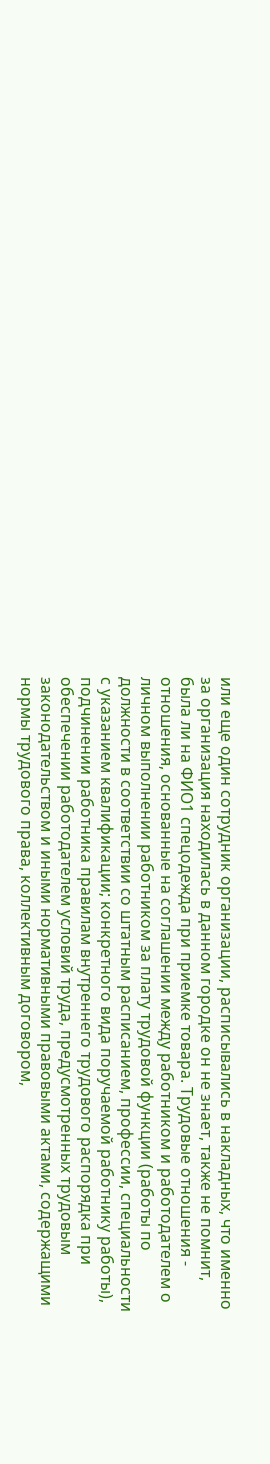или еще один сотрудник организации, расписывались в накладных, что именно за организация находилась в данном городке он не знает, также не помнит, была ли на ФИО1 спецодежда при приемке товара. Трудовые отношения - отношения, основанные на соглашении между работником и работодателем о личном выполнении работником за плату трудовой функции (работы по должности в соответствии со штатным расписанием, профессии, специальности с указанием квалификации; конкретного вида поручаемой работнику работы), подчинении работника правилам внутреннего трудового распорядка при обеспечении работодателем условий труда, предусмотренных трудовым законодательством и иными нормативными правовыми актами, содержащими нормы трудового права, коллективным договором,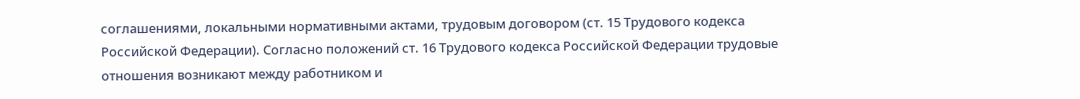соглашениями, локальными нормативными актами, трудовым договором (ст. 15 Трудового кодекса Российской Федерации). Согласно положений ст. 16 Трудового кодекса Российской Федерации трудовые отношения возникают между работником и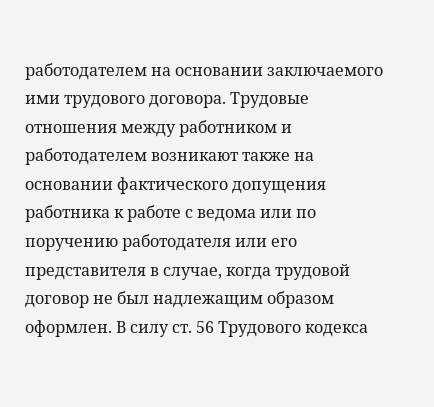работодателем на основании заключаемого ими трудового договора. Трудовые отношения между работником и работодателем возникают также на основании фактического допущения работника к работе с ведома или по поручению работодателя или его представителя в случае, когда трудовой договор не был надлежащим образом оформлен. В силу ст. 56 Трудового кодекса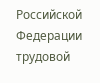Российской Федерации трудовой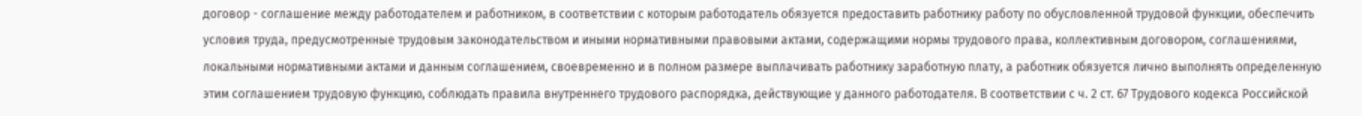договор - соглашение между работодателем и работником, в соответствии с которым работодатель обязуется предоставить работнику работу по обусловленной трудовой функции, обеспечить условия труда, предусмотренные трудовым законодательством и иными нормативными правовыми актами, содержащими нормы трудового права, коллективным договором, соглашениями, локальными нормативными актами и данным соглашением, своевременно и в полном размере выплачивать работнику заработную плату, а работник обязуется лично выполнять определенную этим соглашением трудовую функцию, соблюдать правила внутреннего трудового распорядка, действующие у данного работодателя. В соответствии с ч. 2 ст. 67 Трудового кодекса Российской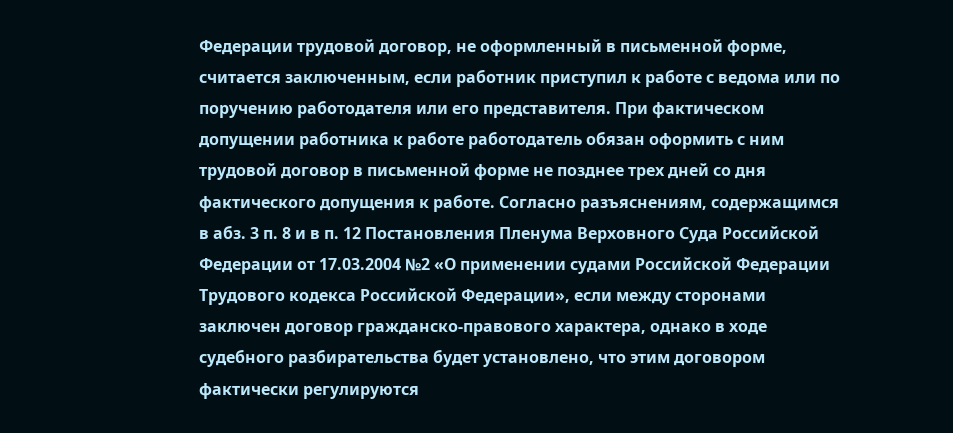Федерации трудовой договор, не оформленный в письменной форме, считается заключенным, если работник приступил к работе с ведома или по поручению работодателя или его представителя. При фактическом допущении работника к работе работодатель обязан оформить с ним трудовой договор в письменной форме не позднее трех дней со дня фактического допущения к работе. Согласно разъяснениям, содержащимся в абз. 3 п. 8 и в п. 12 Постановления Пленума Верховного Суда Российской Федерации от 17.03.2004 №2 «О применении судами Российской Федерации Трудового кодекса Российской Федерации», если между сторонами заключен договор гражданско-правового характера, однако в ходе судебного разбирательства будет установлено, что этим договором фактически регулируются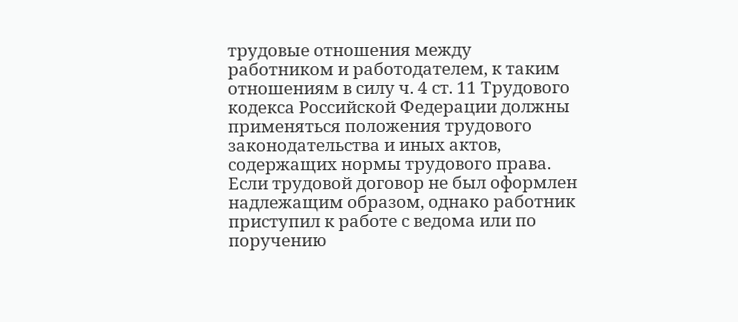трудовые отношения между работником и работодателем, к таким отношениям в силу ч. 4 ст. 11 Трудового кодекса Российской Федерации должны применяться положения трудового законодательства и иных актов, содержащих нормы трудового права. Если трудовой договор не был оформлен надлежащим образом, однако работник приступил к работе с ведома или по поручению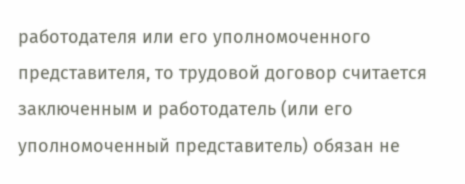работодателя или его уполномоченного представителя, то трудовой договор считается заключенным и работодатель (или его уполномоченный представитель) обязан не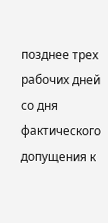позднее трех рабочих дней со дня фактического допущения к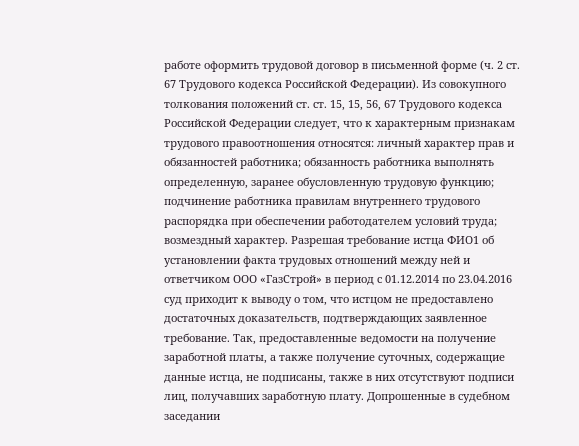работе оформить трудовой договор в письменной форме (ч. 2 ст. 67 Трудового кодекса Российской Федерации). Из совокупного толкования положений ст. ст. 15, 15, 56, 67 Трудового кодекса Российской Федерации следует, что к характерным признакам трудового правоотношения относятся: личный характер прав и обязанностей работника; обязанность работника выполнять определенную, заранее обусловленную трудовую функцию; подчинение работника правилам внутреннего трудового распорядка при обеспечении работодателем условий труда; возмездный характер. Разрешая требование истца ФИО1 об установлении факта трудовых отношений между ней и ответчиком ООО «ГазСтрой» в период с 01.12.2014 по 23.04.2016 суд приходит к выводу о том, что истцом не предоставлено достаточных доказательств, подтверждающих заявленное требование. Так, предоставленные ведомости на получение заработной платы, а также получение суточных, содержащие данные истца, не подписаны, также в них отсутствуют подписи лиц, получавших заработную плату. Допрошенные в судебном заседании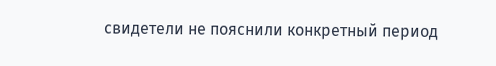свидетели не пояснили конкретный период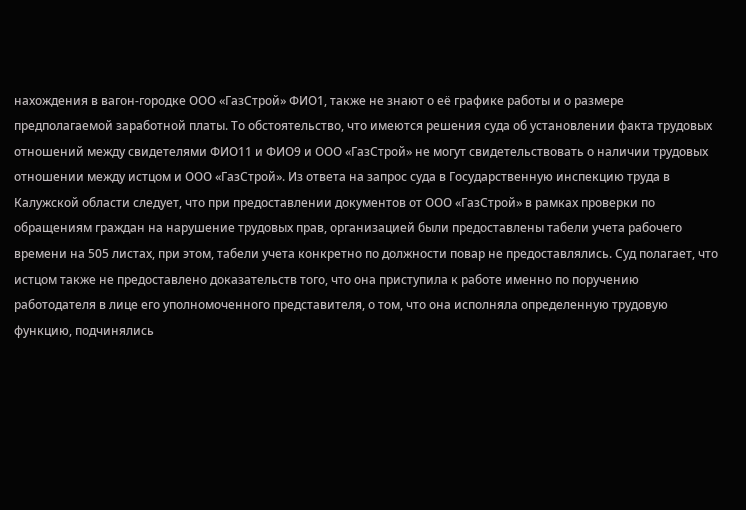нахождения в вагон-городке ООО «ГазСтрой» ФИО1, также не знают о её графике работы и о размере предполагаемой заработной платы. То обстоятельство, что имеются решения суда об установлении факта трудовых отношений между свидетелями ФИО11 и ФИО9 и ООО «ГазСтрой» не могут свидетельствовать о наличии трудовых отношении между истцом и ООО «ГазСтрой». Из ответа на запрос суда в Государственную инспекцию труда в Калужской области следует, что при предоставлении документов от ООО «ГазСтрой» в рамках проверки по обращениям граждан на нарушение трудовых прав, организацией были предоставлены табели учета рабочего времени на 505 листах, при этом, табели учета конкретно по должности повар не предоставлялись. Суд полагает, что истцом также не предоставлено доказательств того, что она приступила к работе именно по поручению работодателя в лице его уполномоченного представителя, о том, что она исполняла определенную трудовую функцию, подчинялись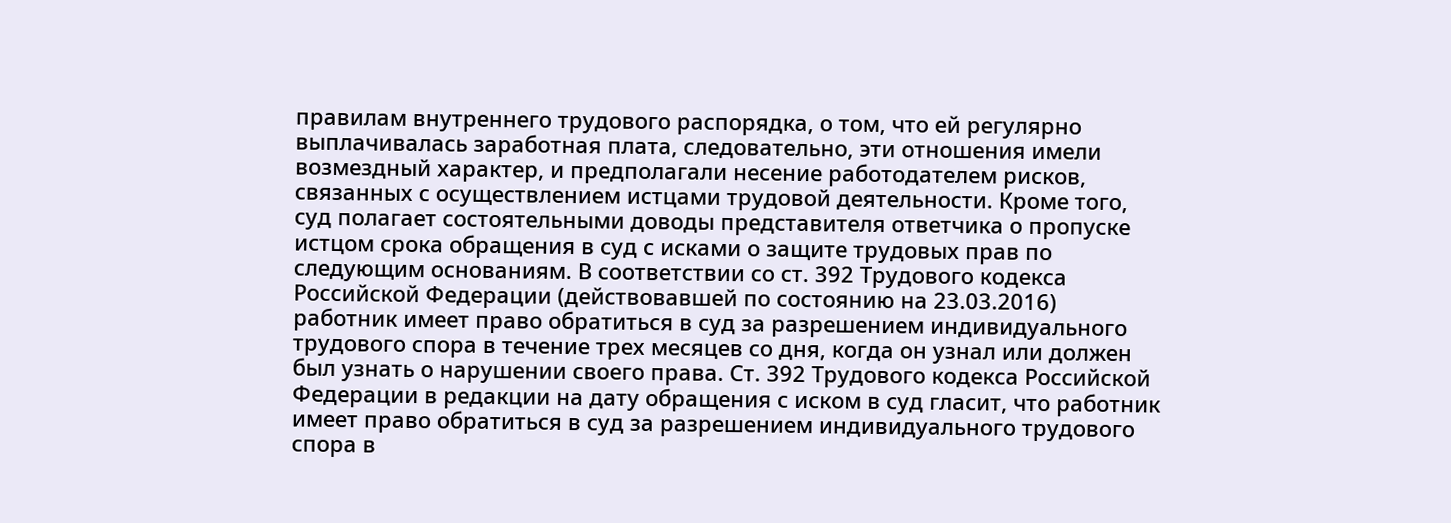правилам внутреннего трудового распорядка, о том, что ей регулярно выплачивалась заработная плата, следовательно, эти отношения имели возмездный характер, и предполагали несение работодателем рисков, связанных с осуществлением истцами трудовой деятельности. Кроме того, суд полагает состоятельными доводы представителя ответчика о пропуске истцом срока обращения в суд с исками о защите трудовых прав по следующим основаниям. В соответствии со ст. 392 Трудового кодекса Российской Федерации (действовавшей по состоянию на 23.03.2016) работник имеет право обратиться в суд за разрешением индивидуального трудового спора в течение трех месяцев со дня, когда он узнал или должен был узнать о нарушении своего права. Ст. 392 Трудового кодекса Российской Федерации в редакции на дату обращения с иском в суд гласит, что работник имеет право обратиться в суд за разрешением индивидуального трудового спора в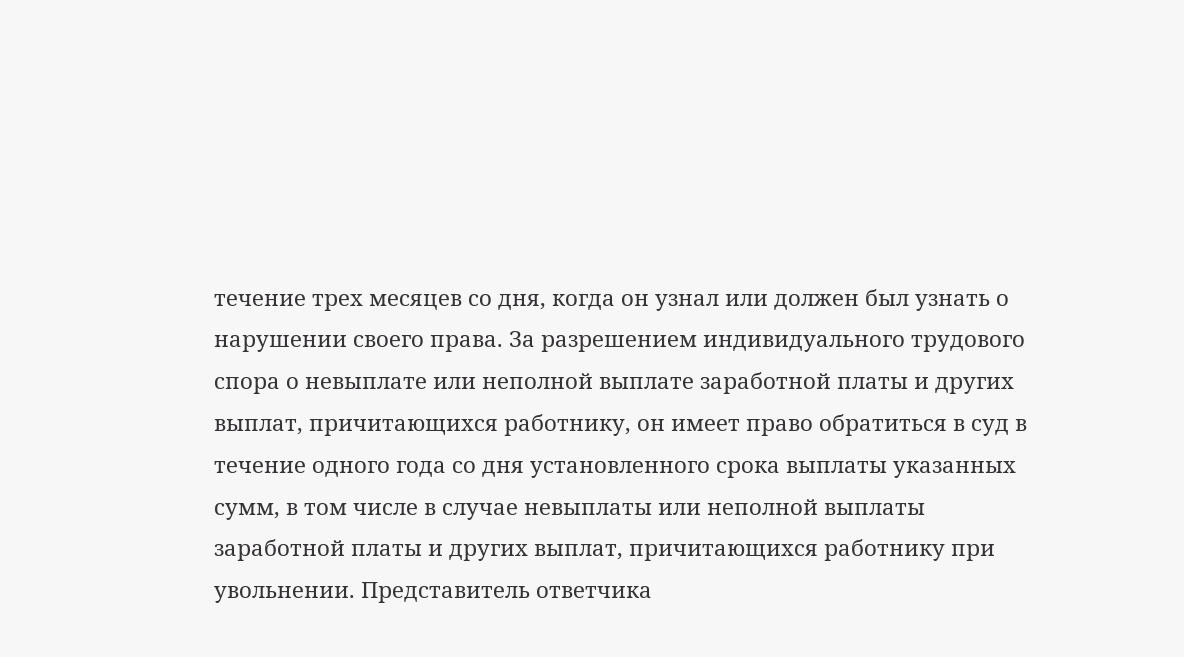течение трех месяцев со дня, когда он узнал или должен был узнать о нарушении своего права. За разрешением индивидуального трудового спора о невыплате или неполной выплате заработной платы и других выплат, причитающихся работнику, он имеет право обратиться в суд в течение одного года со дня установленного срока выплаты указанных сумм, в том числе в случае невыплаты или неполной выплаты заработной платы и других выплат, причитающихся работнику при увольнении. Представитель ответчика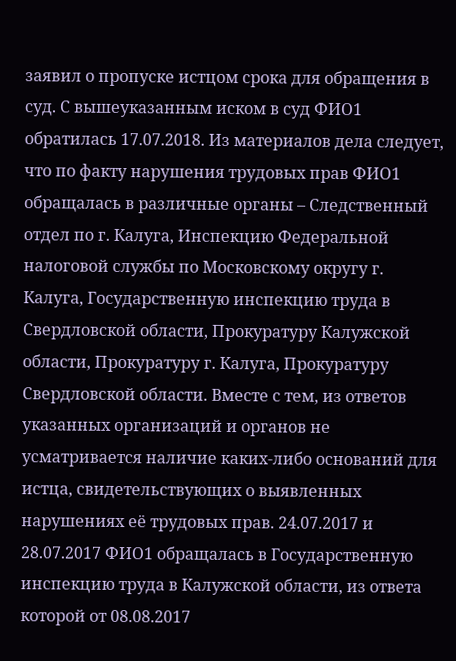заявил о пропуске истцом срока для обращения в суд. С вышеуказанным иском в суд ФИО1 обратилась 17.07.2018. Из материалов дела следует, что по факту нарушения трудовых прав ФИО1 обращалась в различные органы – Следственный отдел по г. Калуга, Инспекцию Федеральной налоговой службы по Московскому округу г. Калуга, Государственную инспекцию труда в Свердловской области, Прокуратуру Калужской области, Прокуратуру г. Калуга, Прокуратуру Свердловской области. Вместе с тем, из ответов указанных организаций и органов не усматривается наличие каких-либо оснований для истца, свидетельствующих о выявленных нарушениях её трудовых прав. 24.07.2017 и 28.07.2017 ФИО1 обращалась в Государственную инспекцию труда в Калужской области, из ответа которой от 08.08.2017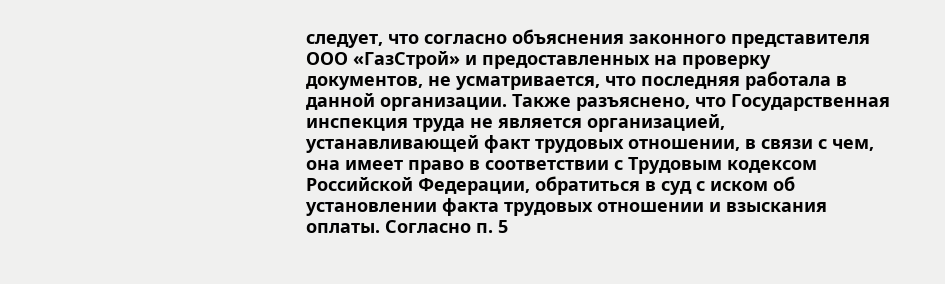следует, что согласно объяснения законного представителя ООО «ГазСтрой» и предоставленных на проверку документов, не усматривается, что последняя работала в данной организации. Также разъяснено, что Государственная инспекция труда не является организацией, устанавливающей факт трудовых отношении, в связи с чем, она имеет право в соответствии с Трудовым кодексом Российской Федерации, обратиться в суд с иском об установлении факта трудовых отношении и взыскания оплаты. Согласно п. 5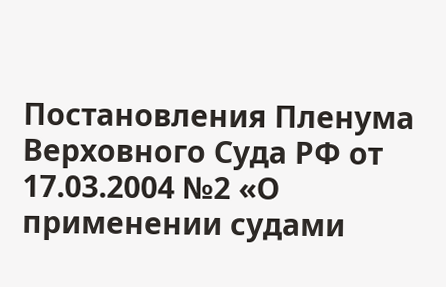Постановления Пленума Верховного Суда РФ от 17.03.2004 №2 «О применении судами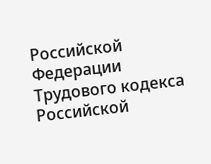Российской Федерации Трудового кодекса Российской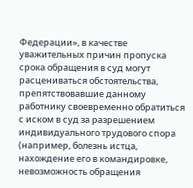Федерации», в качестве уважительных причин пропуска срока обращения в суд могут расцениваться обстоятельства, препятствовавшие данному работнику своевременно обратиться с иском в суд за разрешением индивидуального трудового спора (например, болезнь истца, нахождение его в командировке, невозможность обращения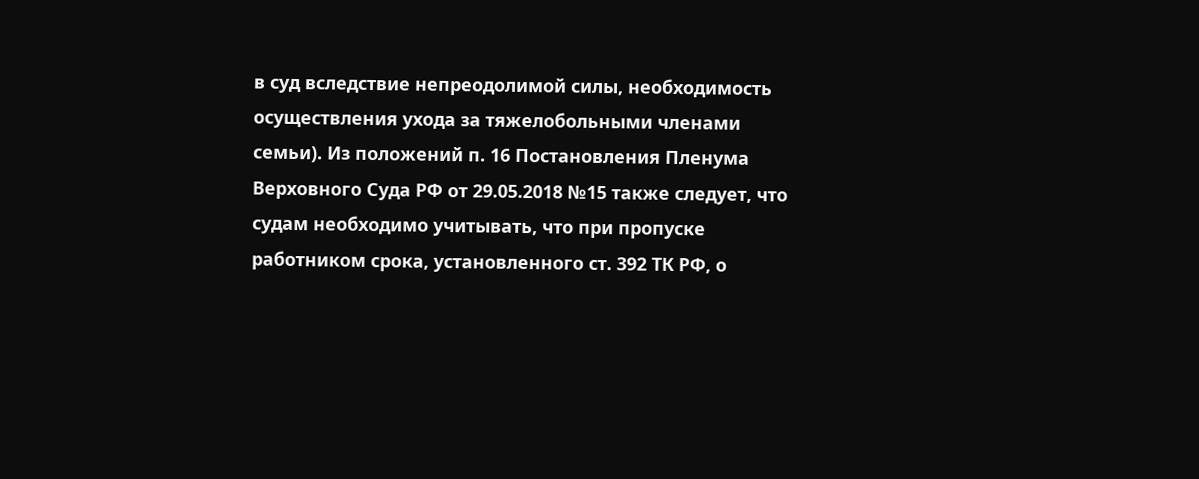в суд вследствие непреодолимой силы, необходимость осуществления ухода за тяжелобольными членами семьи). Из положений п. 16 Постановления Пленума Верховного Суда РФ от 29.05.2018 №15 также следует, что судам необходимо учитывать, что при пропуске работником срока, установленного ст. 392 ТК РФ, о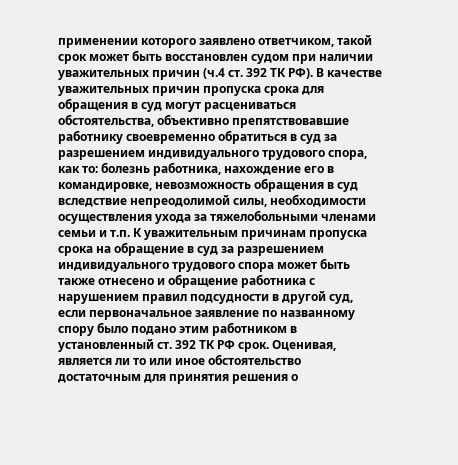применении которого заявлено ответчиком, такой срок может быть восстановлен судом при наличии уважительных причин (ч.4 ст. 392 ТК РФ). В качестве уважительных причин пропуска срока для обращения в суд могут расцениваться обстоятельства, объективно препятствовавшие работнику своевременно обратиться в суд за разрешением индивидуального трудового спора, как то: болезнь работника, нахождение его в командировке, невозможность обращения в суд вследствие непреодолимой силы, необходимости осуществления ухода за тяжелобольными членами семьи и т.п. К уважительным причинам пропуска срока на обращение в суд за разрешением индивидуального трудового спора может быть также отнесено и обращение работника с нарушением правил подсудности в другой суд, если первоначальное заявление по названному спору было подано этим работником в установленный ст. 392 ТК РФ срок. Оценивая, является ли то или иное обстоятельство достаточным для принятия решения о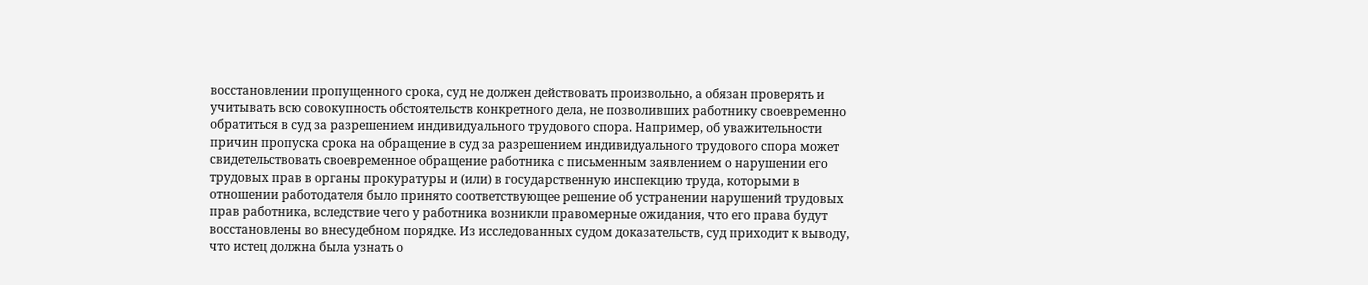восстановлении пропущенного срока, суд не должен действовать произвольно, а обязан проверять и учитывать всю совокупность обстоятельств конкретного дела, не позволивших работнику своевременно обратиться в суд за разрешением индивидуального трудового спора. Например, об уважительности причин пропуска срока на обращение в суд за разрешением индивидуального трудового спора может свидетельствовать своевременное обращение работника с письменным заявлением о нарушении его трудовых прав в органы прокуратуры и (или) в государственную инспекцию труда, которыми в отношении работодателя было принято соответствующее решение об устранении нарушений трудовых прав работника, вследствие чего у работника возникли правомерные ожидания, что его права будут восстановлены во внесудебном порядке. Из исследованных судом доказательств, суд приходит к выводу, что истец должна была узнать о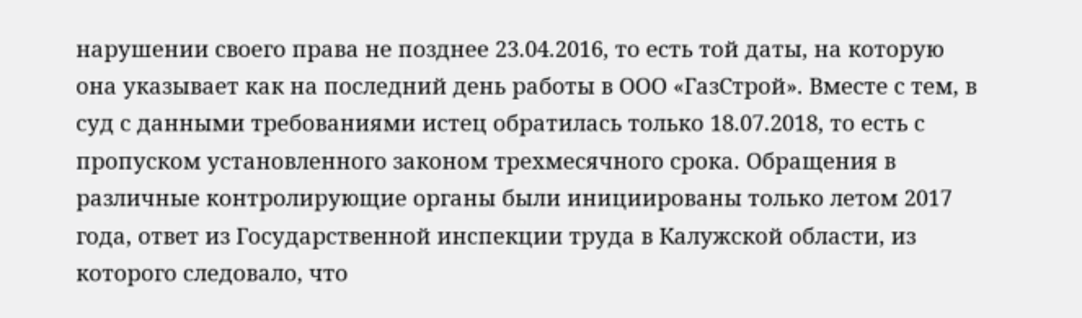нарушении своего права не позднее 23.04.2016, то есть той даты, на которую она указывает как на последний день работы в ООО «ГазСтрой». Вместе с тем, в суд с данными требованиями истец обратилась только 18.07.2018, то есть с пропуском установленного законом трехмесячного срока. Обращения в различные контролирующие органы были инициированы только летом 2017 года, ответ из Государственной инспекции труда в Калужской области, из которого следовало, что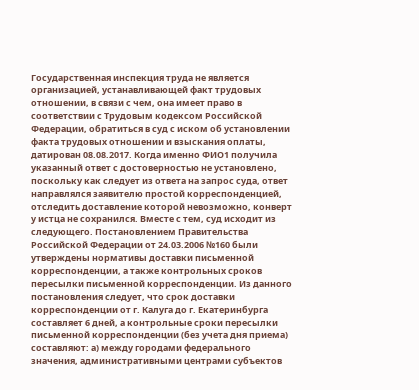Государственная инспекция труда не является организацией, устанавливающей факт трудовых отношении, в связи с чем, она имеет право в соответствии с Трудовым кодексом Российской Федерации, обратиться в суд с иском об установлении факта трудовых отношении и взыскания оплаты, датирован 08.08.2017. Когда именно ФИО1 получила указанный ответ с достоверностью не установлено, поскольку как следует из ответа на запрос суда, ответ направлялся заявителю простой корреспонденцией, отследить доставление которой невозможно, конверт у истца не сохранился. Вместе с тем, суд исходит из следующего. Постановлением Правительства Российской Федерации от 24.03.2006 №160 были утверждены нормативы доставки письменной корреспонденции, а также контрольных сроков пересылки письменной корреспонденции. Из данного постановления следует, что срок доставки корреспонденции от г. Калуга до г. Екатеринбурга составляет 6 дней, а контрольные сроки пересылки письменной корреспонденции (без учета дня приема) составляют: а) между городами федерального значения, административными центрами субъектов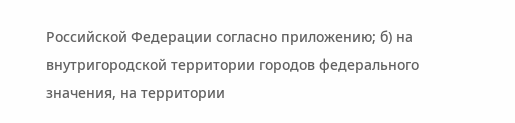Российской Федерации согласно приложению; б) на внутригородской территории городов федерального значения, на территории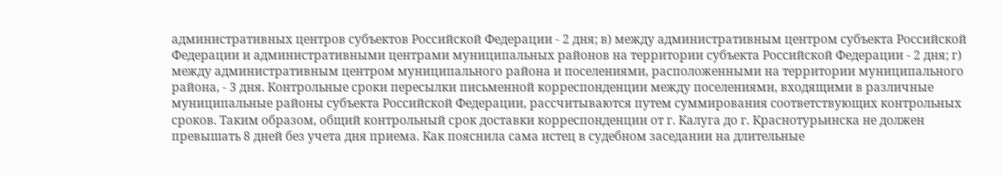административных центров субъектов Российской Федерации - 2 дня; в) между административным центром субъекта Российской Федерации и административными центрами муниципальных районов на территории субъекта Российской Федерации - 2 дня; г) между административным центром муниципального района и поселениями, расположенными на территории муниципального района, - 3 дня. Контрольные сроки пересылки письменной корреспонденции между поселениями, входящими в различные муниципальные районы субъекта Российской Федерации, рассчитываются путем суммирования соответствующих контрольных сроков. Таким образом, общий контрольный срок доставки корреспонденции от г. Калуга до г. Краснотурьинска не должен превышать 8 дней без учета дня приема. Как пояснила сама истец в судебном заседании на длительные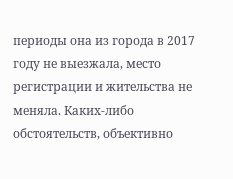периоды она из города в 2017 году не выезжала, место регистрации и жительства не меняла. Каких-либо обстоятельств, объективно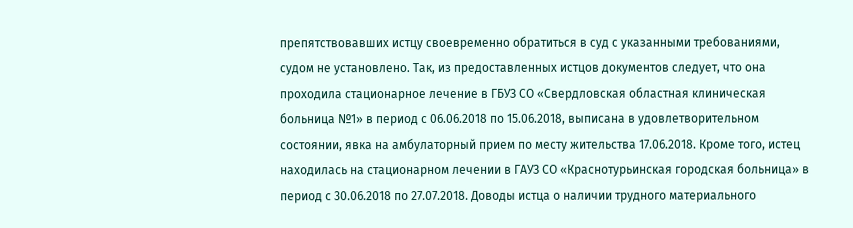препятствовавших истцу своевременно обратиться в суд с указанными требованиями, судом не установлено. Так, из предоставленных истцов документов следует, что она проходила стационарное лечение в ГБУЗ СО «Свердловская областная клиническая больница №1» в период с 06.06.2018 по 15.06.2018, выписана в удовлетворительном состоянии, явка на амбулаторный прием по месту жительства 17.06.2018. Кроме того, истец находилась на стационарном лечении в ГАУЗ СО «Краснотурьинская городская больница» в период с 30.06.2018 по 27.07.2018. Доводы истца о наличии трудного материального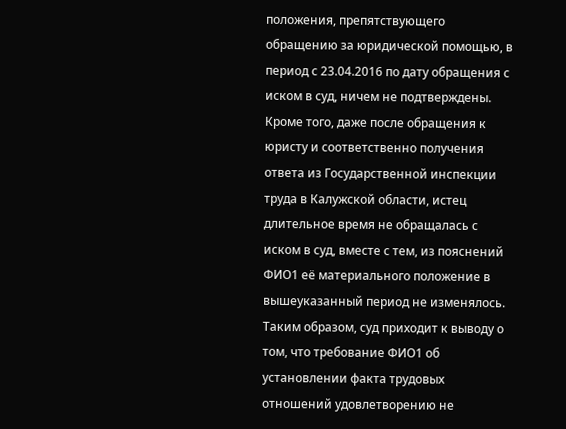положения, препятствующего обращению за юридической помощью, в период с 23.04.2016 по дату обращения с иском в суд, ничем не подтверждены. Кроме того, даже после обращения к юристу и соответственно получения ответа из Государственной инспекции труда в Калужской области, истец длительное время не обращалась с иском в суд, вместе с тем, из пояснений ФИО1 её материального положение в вышеуказанный период не изменялось. Таким образом, суд приходит к выводу о том, что требование ФИО1 об установлении факта трудовых отношений удовлетворению не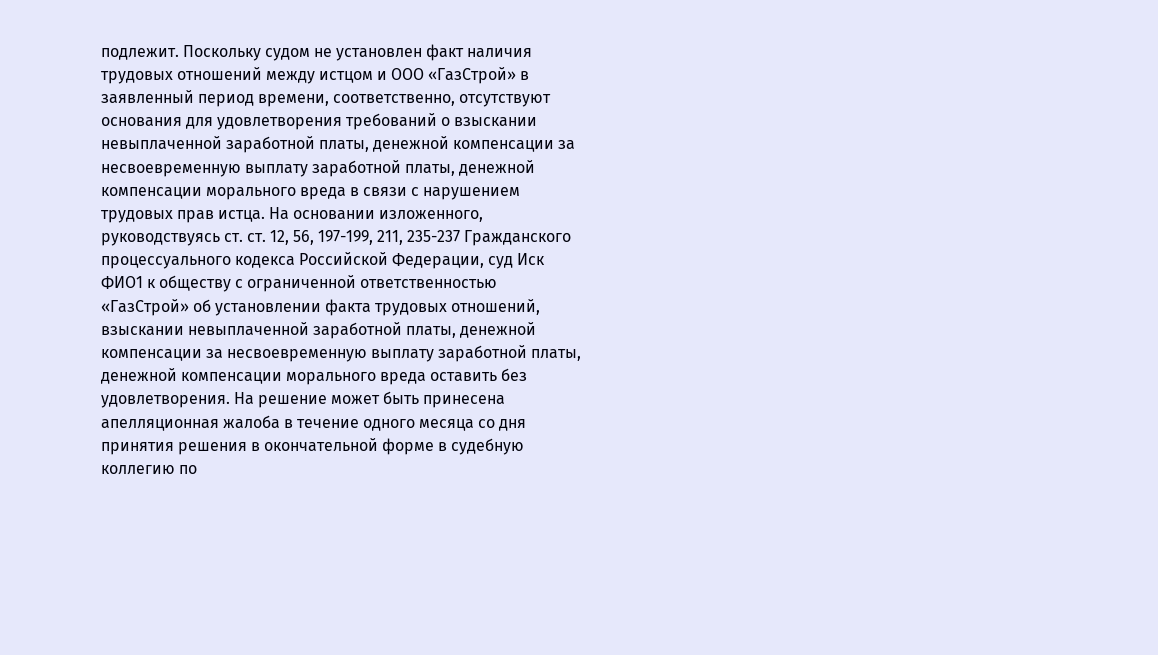подлежит. Поскольку судом не установлен факт наличия трудовых отношений между истцом и ООО «ГазСтрой» в заявленный период времени, соответственно, отсутствуют основания для удовлетворения требований о взыскании невыплаченной заработной платы, денежной компенсации за несвоевременную выплату заработной платы, денежной компенсации морального вреда в связи с нарушением трудовых прав истца. На основании изложенного, руководствуясь ст. ст. 12, 56, 197-199, 211, 235-237 Гражданского процессуального кодекса Российской Федерации, суд Иск ФИО1 к обществу с ограниченной ответственностью «ГазСтрой» об установлении факта трудовых отношений, взыскании невыплаченной заработной платы, денежной компенсации за несвоевременную выплату заработной платы, денежной компенсации морального вреда оставить без удовлетворения. На решение может быть принесена апелляционная жалоба в течение одного месяца со дня принятия решения в окончательной форме в судебную коллегию по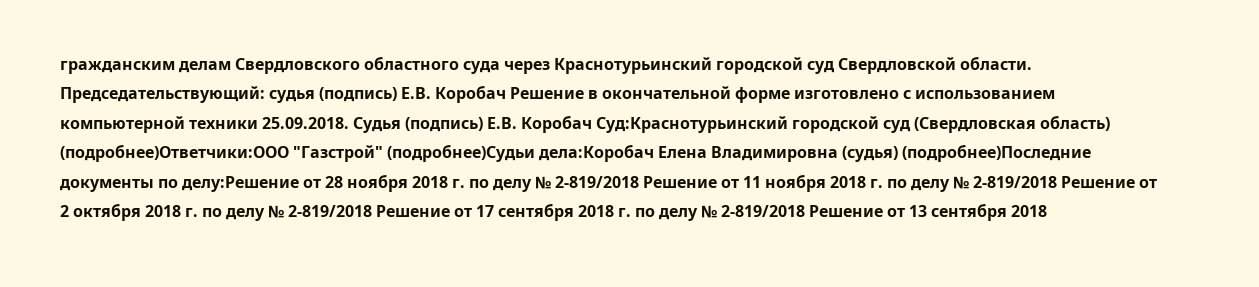гражданским делам Свердловского областного суда через Краснотурьинский городской суд Свердловской области. Председательствующий: судья (подпись) Е.В. Коробач Решение в окончательной форме изготовлено с использованием компьютерной техники 25.09.2018. Судья (подпись) Е.В. Коробач Суд:Краснотурьинский городской суд (Свердловская область) (подробнее)Ответчики:ООО "Газстрой" (подробнее)Судьи дела:Коробач Елена Владимировна (судья) (подробнее)Последние документы по делу:Решение от 28 ноября 2018 г. по делу № 2-819/2018 Решение от 11 ноября 2018 г. по делу № 2-819/2018 Решение от 2 октября 2018 г. по делу № 2-819/2018 Решение от 17 сентября 2018 г. по делу № 2-819/2018 Решение от 13 сентября 2018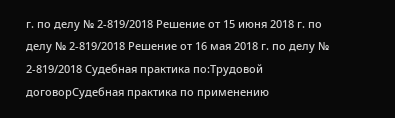г. по делу № 2-819/2018 Решение от 15 июня 2018 г. по делу № 2-819/2018 Решение от 16 мая 2018 г. по делу № 2-819/2018 Судебная практика по:Трудовой договорСудебная практика по применению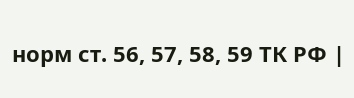норм ст. 56, 57, 58, 59 ТК РФ |